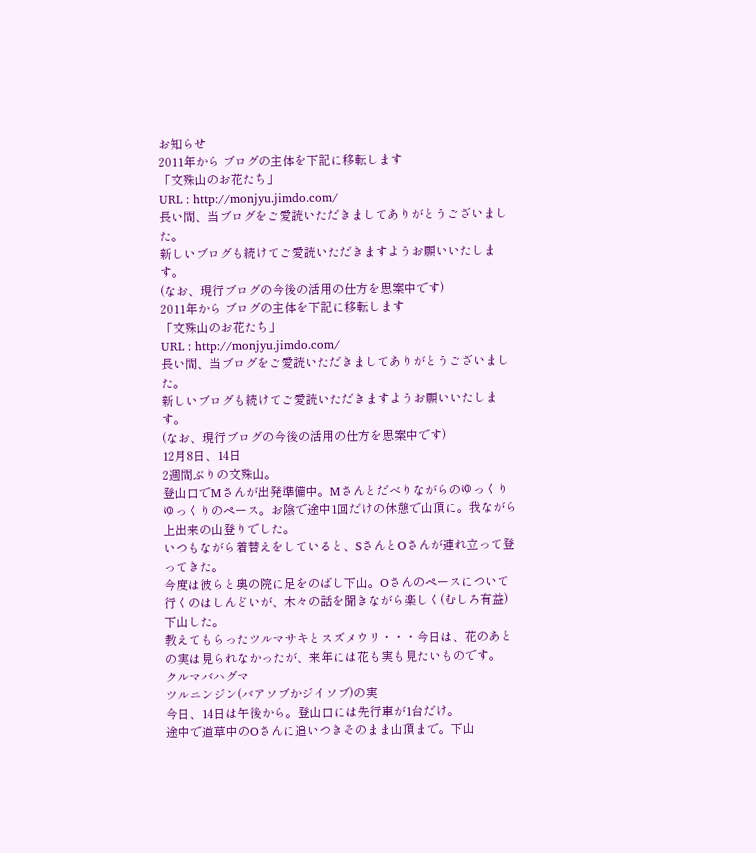お知らせ
2011年から ブログの主体を下記に移転します
「文殊山のお花たち」
URL : http://monjyu.jimdo.com/
長い間、当ブログをご愛読いただきましてありがとうございました。
新しいブログも続けてご愛読いただきますようお願いいたします。
(なお、現行ブログの今後の活用の仕方を思案中です)
2011年から ブログの主体を下記に移転します
「文殊山のお花たち」
URL : http://monjyu.jimdo.com/
長い間、当ブログをご愛読いただきましてありがとうございました。
新しいブログも続けてご愛読いただきますようお願いいたします。
(なお、現行ブログの今後の活用の仕方を思案中です)
12月8日、14日
2週間ぶりの文殊山。
登山口でMさんが出発準備中。Mさんとだべりながらのゆっくりゆっくりのペース。お陰で途中1回だけの休憩で山頂に。我ながら上出来の山登りでした。
いつもながら着替えをしていると、SさんとOさんが連れ立って登ってきた。
今度は彼らと奥の院に足をのばし下山。Oさんのペースについて行くのはしんどいが、木々の話を聞きながら楽しく(むしろ有益)下山した。
教えてもらったツルマサキとスズメウリ・・・今日は、花のあとの実は見られなかったが、来年には花も実も見たいものです。
クルマバハグマ
ツルニンジン(バアソブかジイソブ)の実
今日、14日は午後から。登山口には先行車が1台だけ。
途中で道草中のOさんに追いつきそのまま山頂まで。下山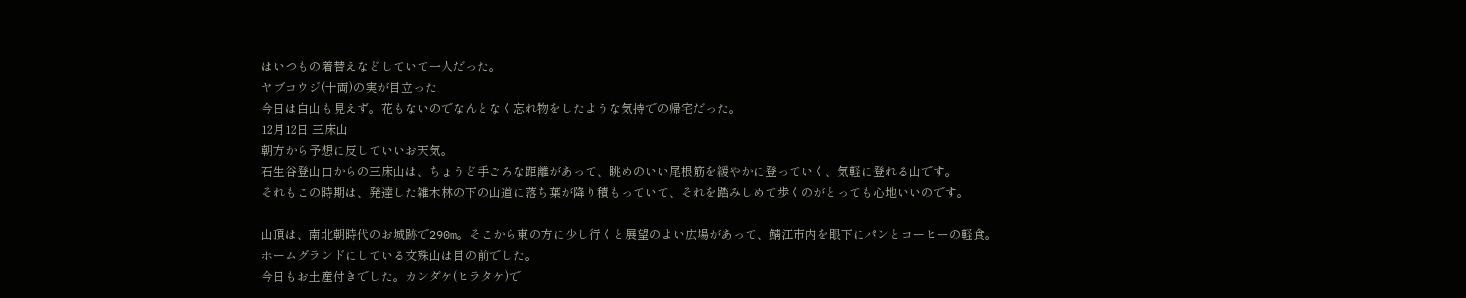はいつもの着替えなどしていて一人だった。
ヤブコウジ(十両)の実が目立った
今日は白山も見えず。花もないのでなんとなく忘れ物をしたような気持での帰宅だった。
12月12日 三床山
朝方から予想に反していいお天気。
石生谷登山口からの三床山は、ちょうど手ごろな距離があって、眺めのいい尾根筋を緩やかに登っていく、気軽に登れる山です。
それもこの時期は、発達した雑木林の下の山道に落ち葉が降り積もっていて、それを踏みしめて歩くのがとっても心地いいのです。

山頂は、南北朝時代のお城跡で290m。そこから東の方に少し行くと展望のよい広場があって、鯖江市内を眼下にパンとコーヒーの軽食。
ホームグランドにしている文殊山は目の前でした。
今日もお土産付きでした。カンダケ(ヒラタケ)で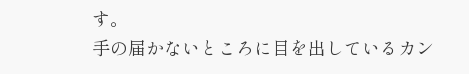す。
手の届かないところに目を出しているカン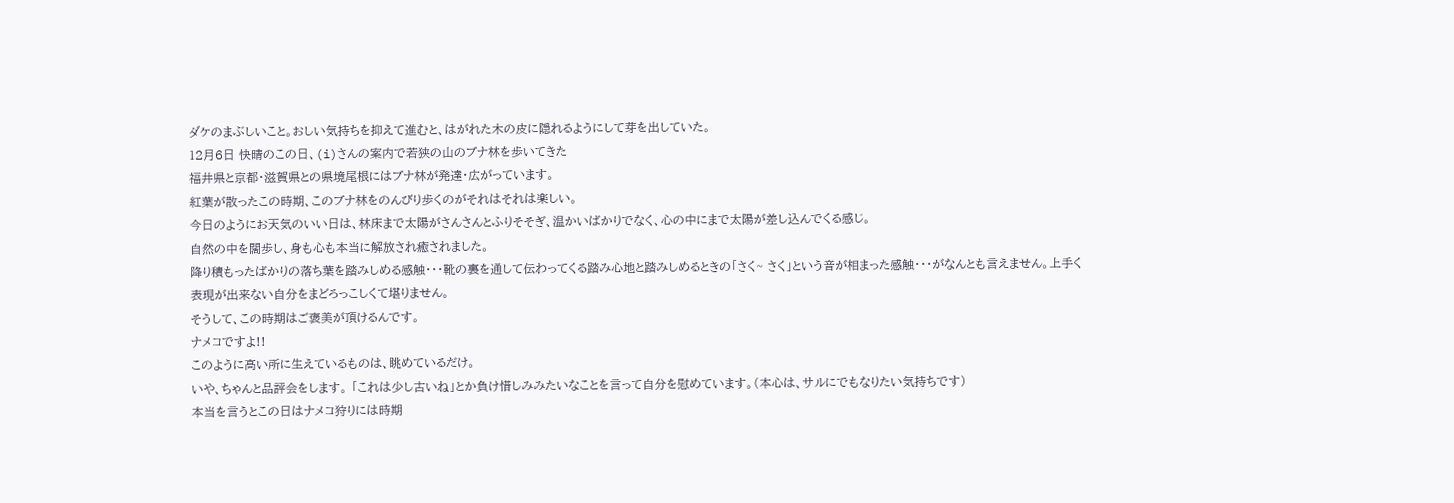ダケのまぶしいこと。おしい気持ちを抑えて進むと、はがれた木の皮に隠れるようにして芽を出していた。
12月6日 快晴のこの日、(i)さんの案内で若狭の山のブナ林を歩いてきた
福井県と京都・滋賀県との県境尾根にはブナ林が発達・広がっています。
紅葉が散ったこの時期、このブナ林をのんびり歩くのがそれはそれは楽しい。
今日のようにお天気のいい日は、林床まで太陽がさんさんとふりそそぎ、温かいばかりでなく、心の中にまで太陽が差し込んでくる感じ。
自然の中を闊歩し、身も心も本当に解放され癒されました。
降り積もったばかりの落ち葉を踏みしめる感触・・・靴の裏を通して伝わってくる踏み心地と踏みしめるときの「さく~ さく」という音が相まった感触・・・がなんとも言えません。上手く表現が出来ない自分をまどろっこしくて堪りません。
そうして、この時期はご褒美が頂けるんです。
ナメコですよ!!
このように高い所に生えているものは、眺めているだけ。
いや、ちゃんと品評会をします。 「これは少し古いね」とか負け惜しみみたいなことを言って自分を慰めています。(本心は、サルにでもなりたい気持ちです)
本当を言うとこの日はナメコ狩りには時期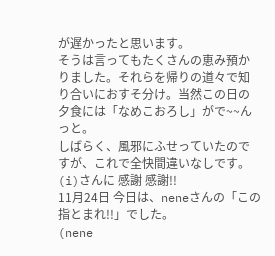が遅かったと思います。
そうは言ってもたくさんの恵み預かりました。それらを帰りの道々で知り合いにおすそ分け。当然この日の夕食には「なめこおろし」がで~~んっと。
しばらく、風邪にふせっていたのですが、これで全快間違いなしです。
(i)さんに 感謝 感謝!!
11月24日 今日は、neneさんの「この指とまれ!!」でした。
(nene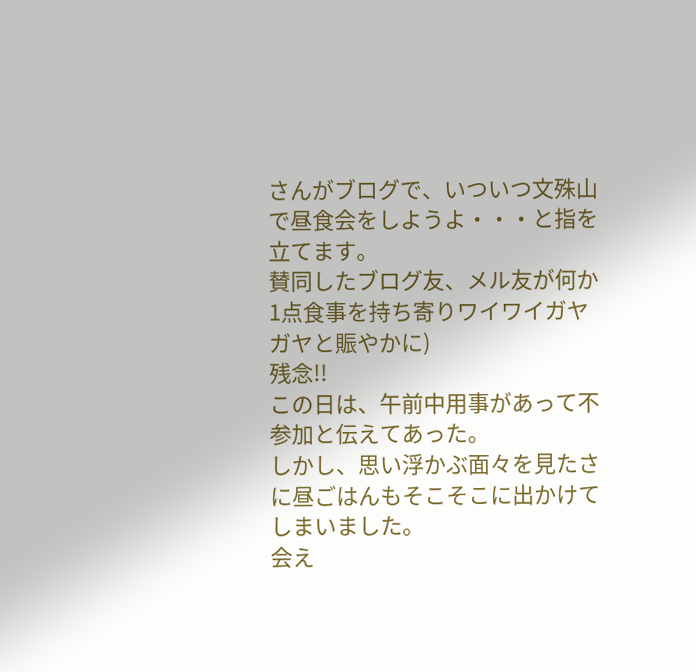さんがブログで、いついつ文殊山で昼食会をしようよ・・・と指を立てます。
賛同したブログ友、メル友が何か1点食事を持ち寄りワイワイガヤガヤと賑やかに)
残念!!
この日は、午前中用事があって不参加と伝えてあった。
しかし、思い浮かぶ面々を見たさに昼ごはんもそこそこに出かけてしまいました。
会え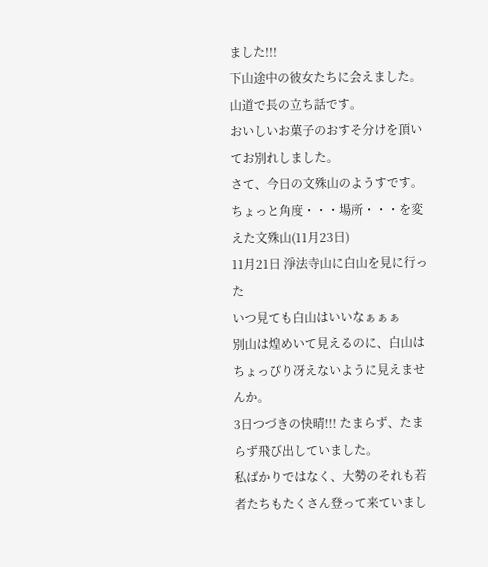ました!!!
下山途中の彼女たちに会えました。山道で長の立ち話です。
おいしいお菓子のおすそ分けを頂いてお別れしました。
さて、今日の文殊山のようすです。
ちょっと角度・・・場所・・・を変えた文殊山(11月23日)
11月21日 淨法寺山に白山を見に行った
いつ見ても白山はいいなぁぁぁ
別山は煌めいて見えるのに、白山はちょっぴり冴えないように見えませんか。
3日つづきの快晴!!! たまらず、たまらず飛び出していました。
私ばかりではなく、大勢のそれも若者たちもたくさん登って来ていまし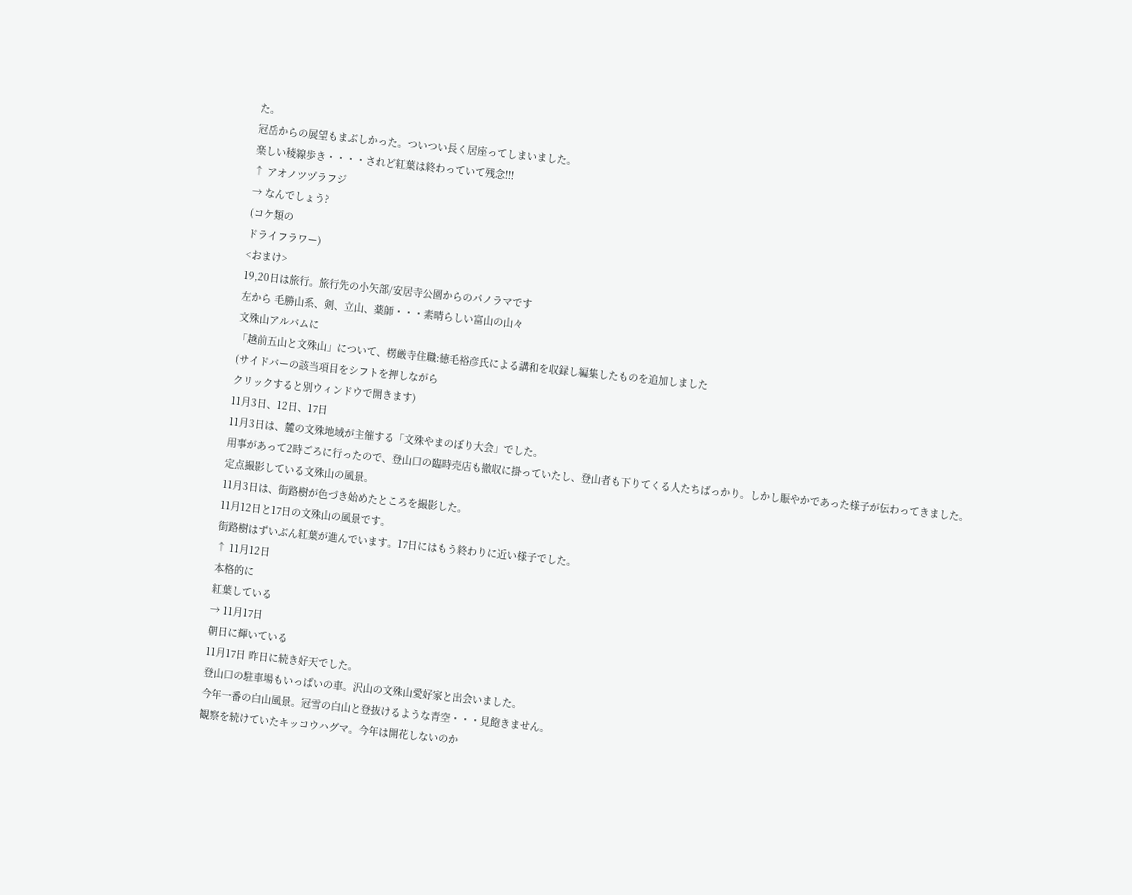た。
冠岳からの展望もまぶしかった。ついつい長く居座ってしまいました。
楽しい稜線歩き・・・・されど紅葉は終わっていて残念!!!
↑ アオノツヅラフジ
→ なんでしょう?
(コケ類の
ドライフラワー)
<おまけ>
19,20日は旅行。旅行先の小矢部/安居寺公園からのパノラマです
左から 毛勝山系、剣、立山、薬師・・・素晴らしい富山の山々
文殊山アルバムに
「越前五山と文殊山」について、楞厳寺住職:徳毛裕彦氏による講和を収録し編集したものを追加しました
(サイドバーの該当項目をシフトを押しながら
クリックすると別ウィンドウで開きます)
11月3日、12日、17日
11月3日は、麓の文殊地域が主催する「文殊やまのぼり大会」でした。
用事があって2時ごろに行ったので、登山口の臨時売店も撤収に掛っていたし、登山者も下りてくる人たちばっかり。しかし賑やかであった様子が伝わってきました。
定点撮影している文殊山の風景。
11月3日は、街路樹が色づき始めたところを撮影した。
11月12日と17日の文殊山の風景です。
街路樹はずいぶん紅葉が進んでいます。17日にはもう終わりに近い様子でした。
↑ 11月12日
本格的に
紅葉している
→ 11月17日
朝日に輝いている
11月17日 昨日に続き好天でした。
登山口の駐車場もいっぱいの車。沢山の文殊山愛好家と出会いました。
今年一番の白山風景。冠雪の白山と登抜けるような青空・・・見飽きません。
観察を続けていたキッコウハグマ。今年は開花しないのか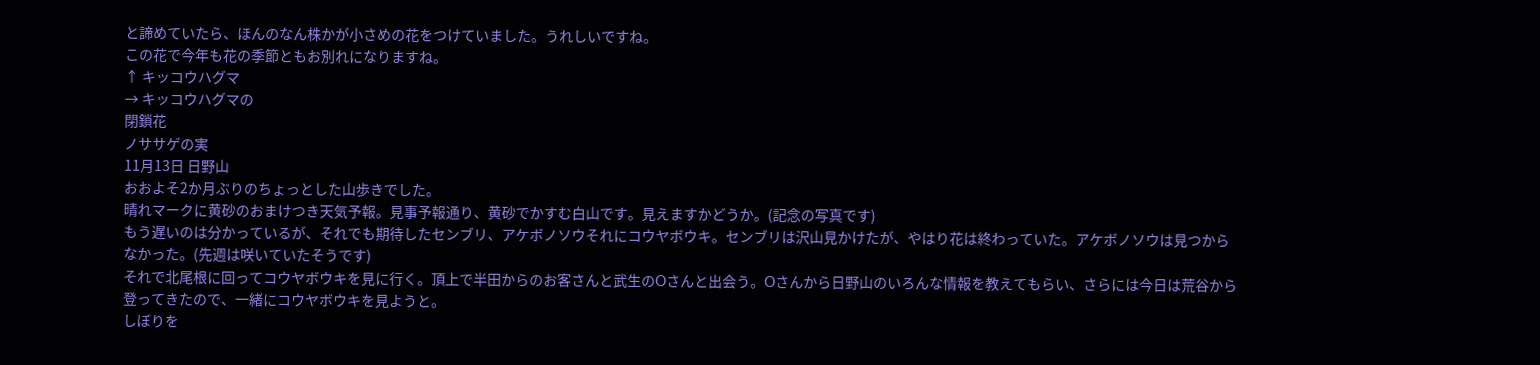と諦めていたら、ほんのなん株かが小さめの花をつけていました。うれしいですね。
この花で今年も花の季節ともお別れになりますね。
↑ キッコウハグマ
→ キッコウハグマの
閉鎖花
ノササゲの実
11月13日 日野山
おおよそ2か月ぶりのちょっとした山歩きでした。
晴れマークに黄砂のおまけつき天気予報。見事予報通り、黄砂でかすむ白山です。見えますかどうか。(記念の写真です)
もう遅いのは分かっているが、それでも期待したセンブリ、アケボノソウそれにコウヤボウキ。センブリは沢山見かけたが、やはり花は終わっていた。アケボノソウは見つからなかった。(先週は咲いていたそうです)
それで北尾根に回ってコウヤボウキを見に行く。頂上で半田からのお客さんと武生のOさんと出会う。Oさんから日野山のいろんな情報を教えてもらい、さらには今日は荒谷から登ってきたので、一緒にコウヤボウキを見ようと。
しぼりを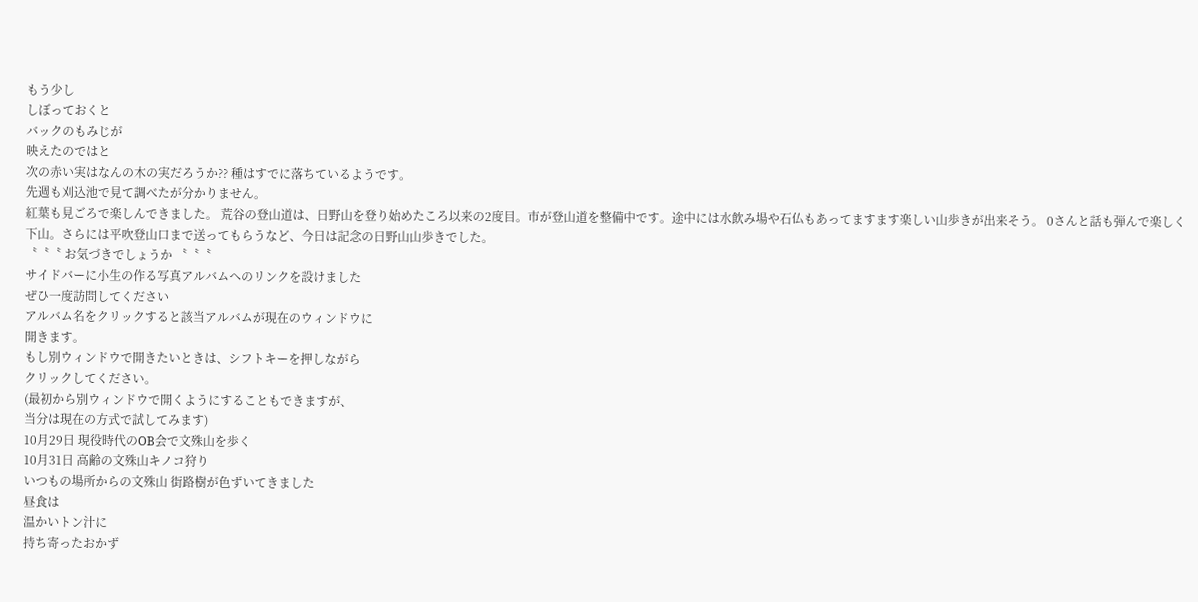もう少し
しぼっておくと
バックのもみじが
映えたのではと
次の赤い実はなんの木の実だろうか?? 種はすでに落ちているようです。
先週も刈込池で見て調べたが分かりません。
紅葉も見ごろで楽しんできました。 荒谷の登山道は、日野山を登り始めたころ以来の2度目。市が登山道を整備中です。途中には水飲み場や石仏もあってますます楽しい山歩きが出来そう。 0さんと話も弾んで楽しく下山。さらには平吹登山口まで送ってもらうなど、今日は記念の日野山山歩きでした。
〝〝〝 お気づきでしょうか 〝〝〝
サイドバーに小生の作る写真アルバムへのリンクを設けました
ぜひ一度訪問してください
アルバム名をクリックすると該当アルバムが現在のウィンドウに
開きます。
もし別ウィンドウで開きたいときは、シフトキーを押しながら
クリックしてください。
(最初から別ウィンドウで開くようにすることもできますが、
当分は現在の方式で試してみます)
10月29日 現役時代のOB会で文殊山を歩く
10月31日 高齢の文殊山キノコ狩り
いつもの場所からの文殊山 街路樹が色ずいてきました
昼食は
温かいトン汁に
持ち寄ったおかず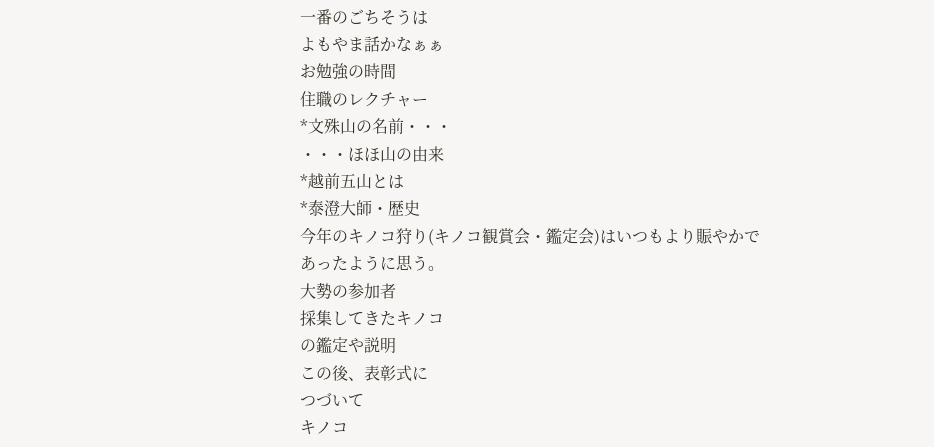一番のごちそうは
よもやま話かなぁぁ
お勉強の時間
住職のレクチャー
*文殊山の名前・・・
・・・ほほ山の由来
*越前五山とは
*泰澄大師・歴史
今年のキノコ狩り(キノコ観賞会・鑑定会)はいつもより賑やかであったように思う。
大勢の参加者
採集してきたキノコ
の鑑定や説明
この後、表彰式に
つづいて
キノコ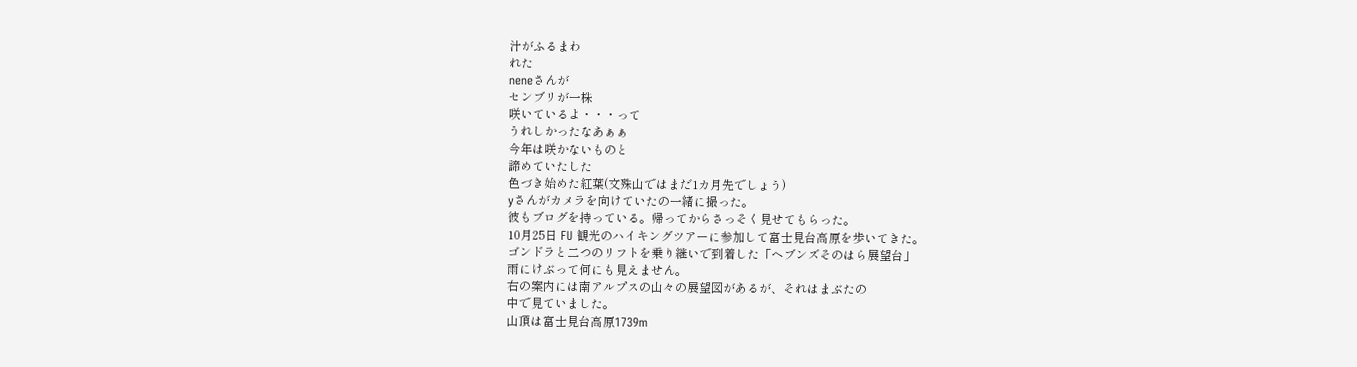汁がふるまわ
れた
neneさんが
センブリが一株
咲いているよ・・・って
うれしかったなあぁぁ
今年は咲かないものと
諦めていたした
色づき始めた紅葉(文殊山ではまだ1カ月先でしょう)
yさんがカメラを向けていたの一緒に撮った。
彼もブログを持っている。帰ってからさっそく見せてもらった。
10月25日 FU 観光のハイキングツアーに参加して富士見台高原を歩いてきた。
ゴンドラと二つのリフトを乗り継いで到着した「ヘブンズそのはら展望台」
雨にけぶって何にも見えません。
右の案内には南アルプスの山々の展望図があるが、それはまぶたの
中で見ていました。
山頂は富士見台高原1739m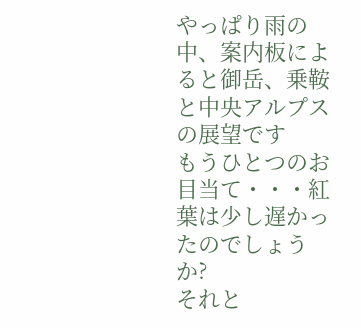やっぱり雨の中、案内板によると御岳、乗鞍と中央アルプスの展望です
もうひとつのお目当て・・・紅葉は少し遅かったのでしょうか?
それと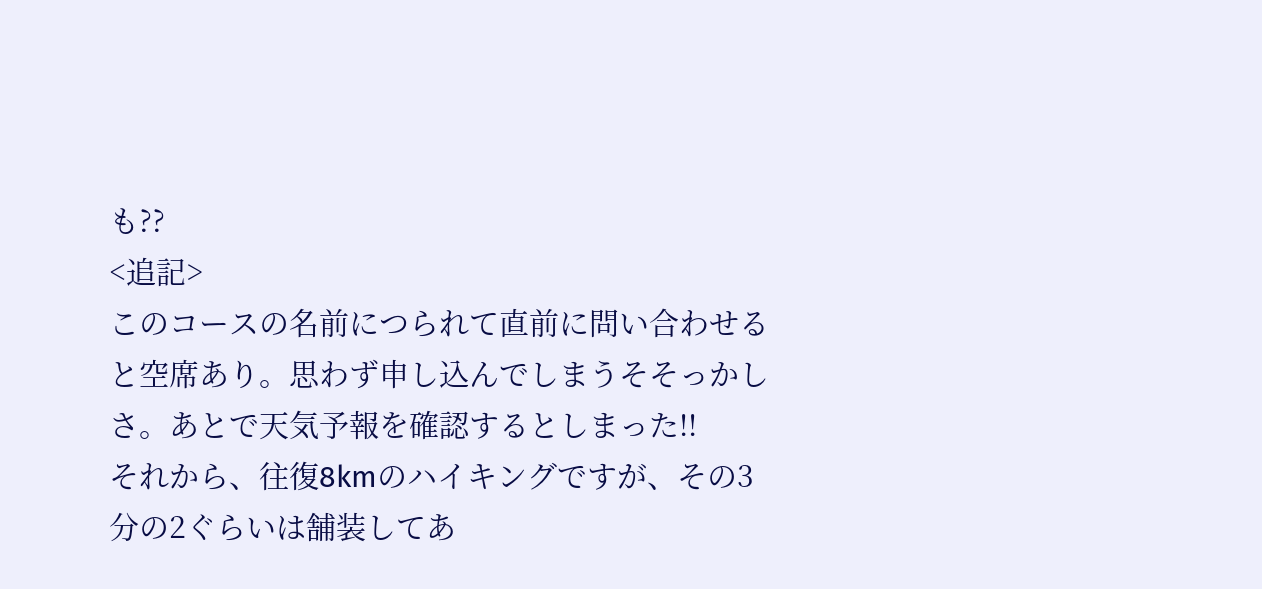も??
<追記>
このコースの名前につられて直前に問い合わせると空席あり。思わず申し込んでしまうそそっかしさ。あとで天気予報を確認するとしまった!!
それから、往復8kmのハイキングですが、その3分の2ぐらいは舗装してあ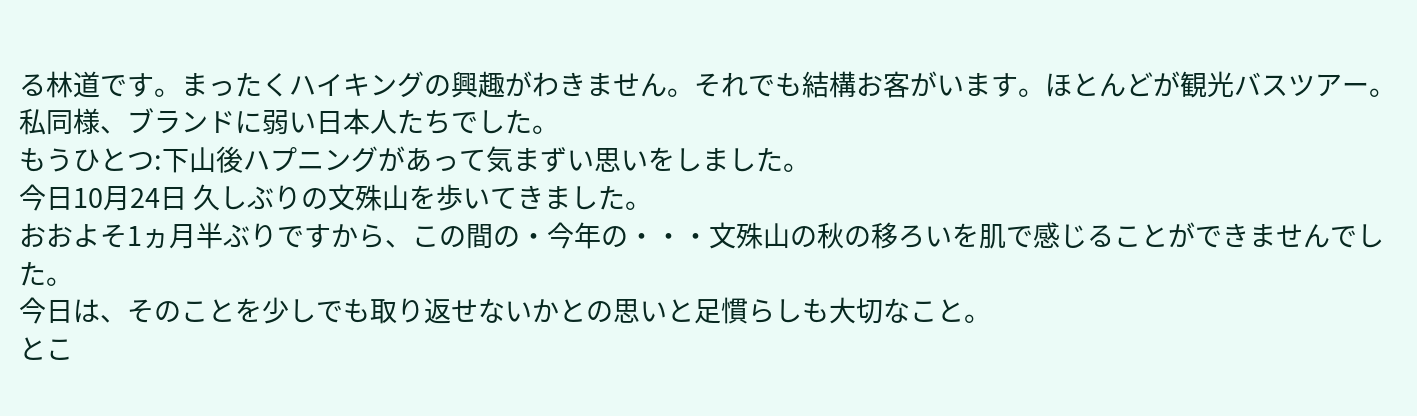る林道です。まったくハイキングの興趣がわきません。それでも結構お客がいます。ほとんどが観光バスツアー。私同様、ブランドに弱い日本人たちでした。
もうひとつ:下山後ハプニングがあって気まずい思いをしました。
今日10月24日 久しぶりの文殊山を歩いてきました。
おおよそ1ヵ月半ぶりですから、この間の・今年の・・・文殊山の秋の移ろいを肌で感じることができませんでした。
今日は、そのことを少しでも取り返せないかとの思いと足慣らしも大切なこと。
とこ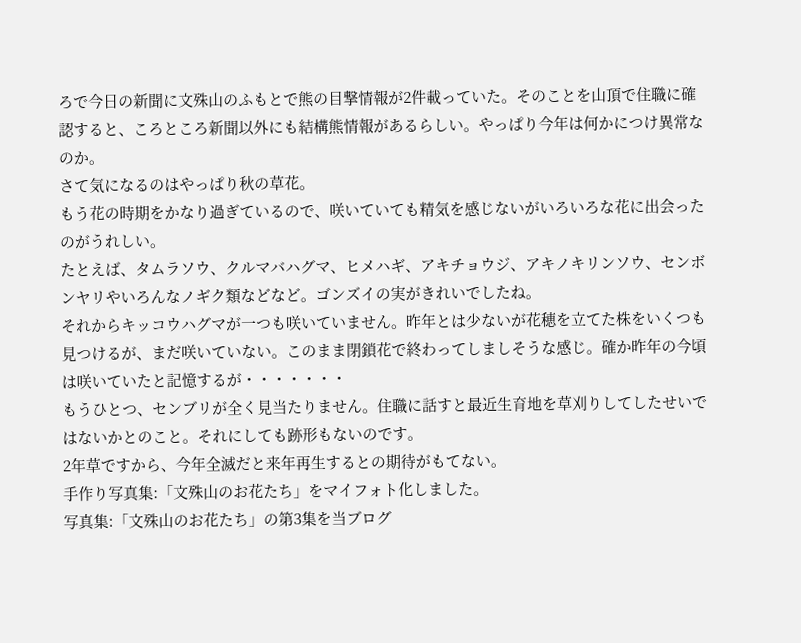ろで今日の新聞に文殊山のふもとで熊の目撃情報が2件載っていた。そのことを山頂で住職に確認すると、ころところ新聞以外にも結構熊情報があるらしい。やっぱり今年は何かにつけ異常なのか。
さて気になるのはやっぱり秋の草花。
もう花の時期をかなり過ぎているので、咲いていても精気を感じないがいろいろな花に出会ったのがうれしい。
たとえば、タムラソウ、クルマバハグマ、ヒメハギ、アキチョウジ、アキノキリンソウ、センボンヤリやいろんなノギク類などなど。ゴンズイの実がきれいでしたね。
それからキッコウハグマが一つも咲いていません。昨年とは少ないが花穂を立てた株をいくつも見つけるが、まだ咲いていない。このまま閉鎖花で終わってしましそうな感じ。確か昨年の今頃は咲いていたと記憶するが・・・・・・・
もうひとつ、センブリが全く見当たりません。住職に話すと最近生育地を草刈りしてしたせいではないかとのこと。それにしても跡形もないのです。
2年草ですから、今年全滅だと来年再生するとの期待がもてない。
手作り写真集:「文殊山のお花たち」をマイフォト化しました。
写真集:「文殊山のお花たち」の第3集を当ブログ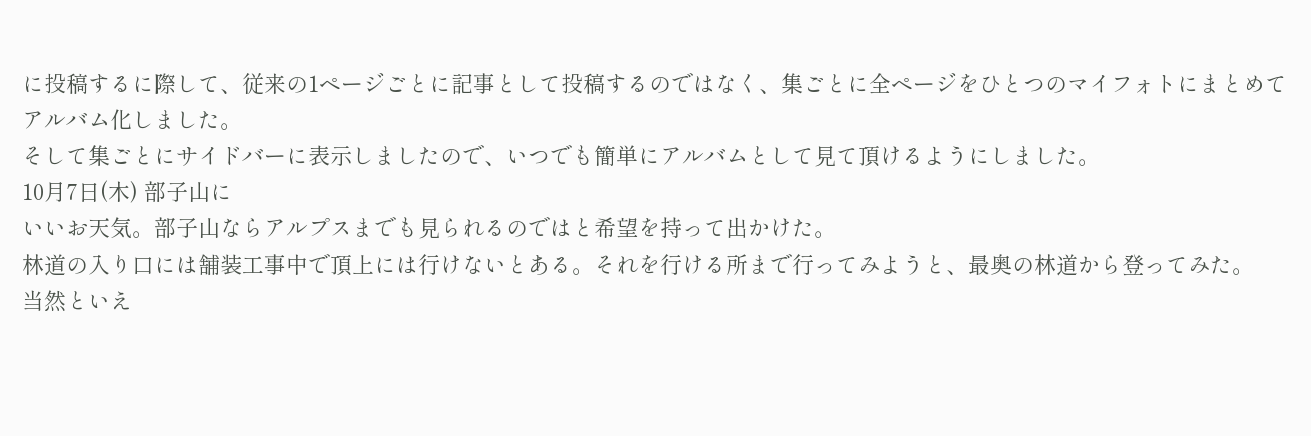に投稿するに際して、従来の1ページごとに記事として投稿するのではなく、集ごとに全ページをひとつのマイフォトにまとめてアルバム化しました。
そして集ごとにサイドバーに表示しましたので、いつでも簡単にアルバムとして見て頂けるようにしました。
10月7日(木) 部子山に
いいお天気。部子山ならアルプスまでも見られるのではと希望を持って出かけた。
林道の入り口には舗装工事中で頂上には行けないとある。それを行ける所まで行ってみようと、最奥の林道から登ってみた。
当然といえ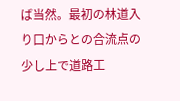ば当然。最初の林道入り口からとの合流点の少し上で道路工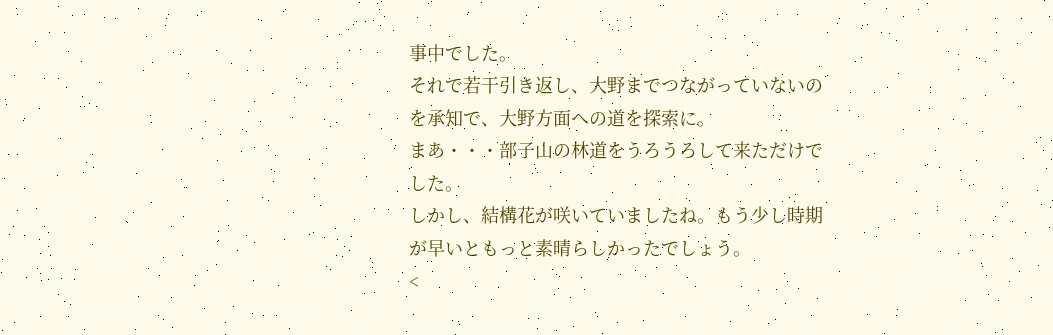事中でした。
それで若干引き返し、大野までつながっていないのを承知で、大野方面への道を探索に。
まあ・・・部子山の林道をうろうろして来ただけでした。
しかし、結構花が咲いていましたね。もう少し時期が早いともっと素晴らしかったでしょう。
<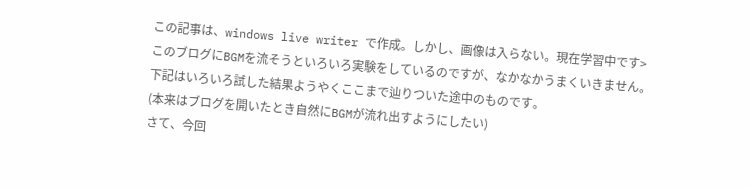この記事は、windows live writer で作成。しかし、画像は入らない。現在学習中です>
このブログにBGMを流そうといろいろ実験をしているのですが、なかなかうまくいきません。
下記はいろいろ試した結果ようやくここまで辿りついた途中のものです。
(本来はブログを開いたとき自然にBGMが流れ出すようにしたい)
さて、今回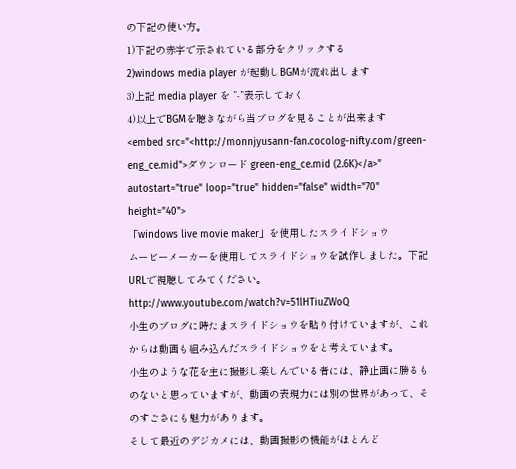の下記の使い方。
1)下記の赤字で示されている部分をクリックする
2)windows media player が起動しBGMが流れ出します
3)上記 media player を ”-”表示しておく
4)以上でBGMを聴きながら当ブログを見ることが出来ます
<embed src="<http://monnjyusann-fan.cocolog-nifty.com/green-eng_ce.mid">ダウンロード green-eng_ce.mid (2.6K)</a>" autostart="true" loop="true" hidden="false" width="70" height="40">
「windows live movie maker」を使用したスライドショウ
ムービーメーカーを使用してスライドショウを試作しました。下記URLで視聴してみてください。
http://www.youtube.com/watch?v=51lHTiuZWoQ
小生のブログに時たまスライドショウを貼り付けていますが、これからは動画も組み込んだスライドショウをと考えています。
小生のような花を主に撮影し楽しんでいる者には、静止画に勝るものないと思っていますが、動画の表現力には別の世界があって、そのすごさにも魅力があります。
そして最近のデジカメには、動画撮影の機能がほとんど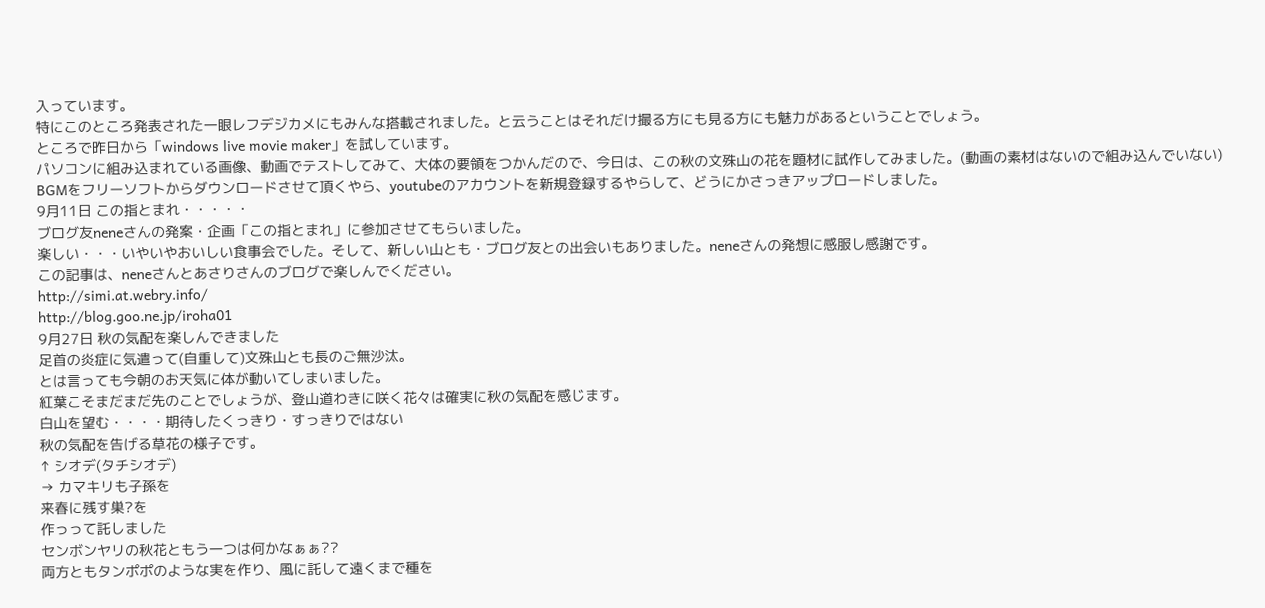入っています。
特にこのところ発表された一眼レフデジカメにもみんな搭載されました。と云うことはそれだけ撮る方にも見る方にも魅力があるということでしょう。
ところで昨日から「windows live movie maker」を試しています。
パソコンに組み込まれている画像、動画でテストしてみて、大体の要領をつかんだので、今日は、この秋の文殊山の花を題材に試作してみました。(動画の素材はないので組み込んでいない)
BGMをフリーソフトからダウンロードさせて頂くやら、youtubeのアカウントを新規登録するやらして、どうにかさっきアップロードしました。
9月11日 この指とまれ・・・・・
ブログ友neneさんの発案・企画「この指とまれ」に参加させてもらいました。
楽しい・・・いやいやおいしい食事会でした。そして、新しい山とも・ブログ友との出会いもありました。neneさんの発想に感服し感謝です。
この記事は、neneさんとあさりさんのブログで楽しんでください。
http://simi.at.webry.info/
http://blog.goo.ne.jp/iroha01
9月27日 秋の気配を楽しんできました
足首の炎症に気遣って(自重して)文殊山とも長のご無沙汰。
とは言っても今朝のお天気に体が動いてしまいました。
紅葉こそまだまだ先のことでしょうが、登山道わきに咲く花々は確実に秋の気配を感じます。
白山を望む・・・・期待したくっきり・すっきりではない
秋の気配を告げる草花の様子です。
↑ シオデ(タチシオデ)
→ カマキリも子孫を
来春に残す巣?を
作っって託しました
センボンヤリの秋花ともう一つは何かなぁぁ??
両方ともタンポポのような実を作り、風に託して遠くまで種を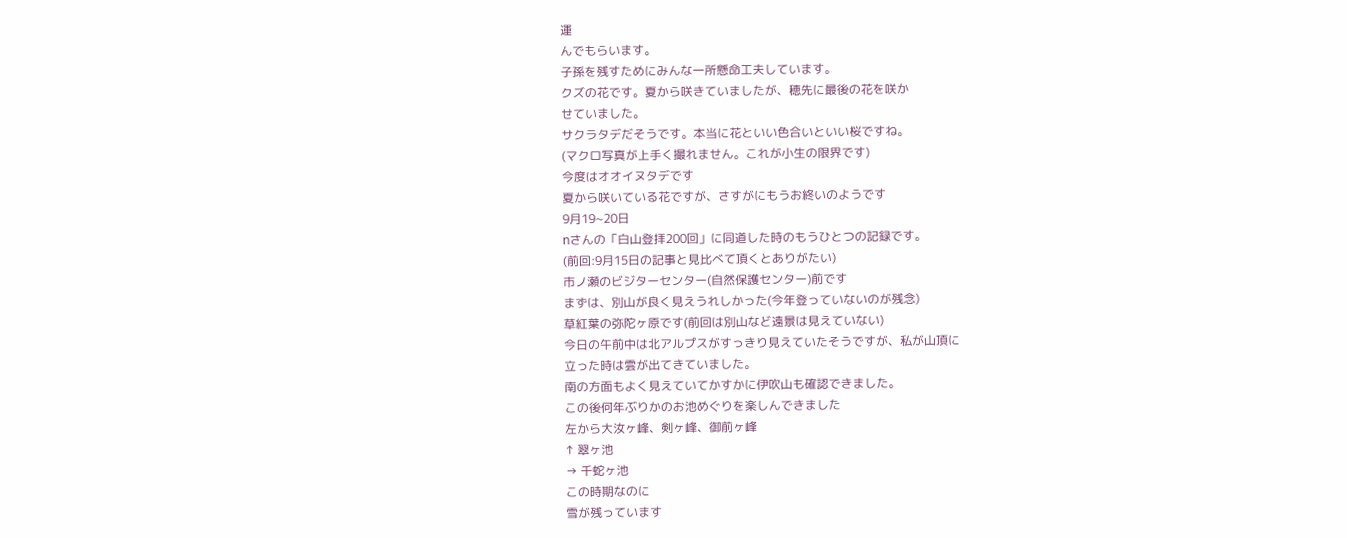運
んでもらいます。
子孫を残すためにみんな一所懸命工夫しています。
クズの花です。夏から咲きていましたが、穂先に最後の花を咲か
せていました。
サクラタデだそうです。本当に花といい色合いといい桜ですね。
(マクロ写真が上手く撮れません。これが小生の限界です)
今度はオオイヌタデです
夏から咲いている花ですが、さすがにもうお終いのようです
9月19~20日
nさんの「白山登拝200回」に同道した時のもうひとつの記録です。
(前回:9月15日の記事と見比べて頂くとありがたい)
市ノ瀬のビジターセンター(自然保護センター)前です
まずは、別山が良く見えうれしかった(今年登っていないのが残念)
草紅葉の弥陀ヶ原です(前回は別山など遠景は見えていない)
今日の午前中は北アルプスがすっきり見えていたそうですが、私が山頂に
立った時は雲が出てきていました。
南の方面もよく見えていてかすかに伊吹山も確認できました。
この後何年ぶりかのお池めぐりを楽しんできました
左から大汝ヶ峰、剣ヶ峰、御前ヶ峰
↑ 翠ヶ池
→ 千蛇ヶ池
この時期なのに
雪が残っています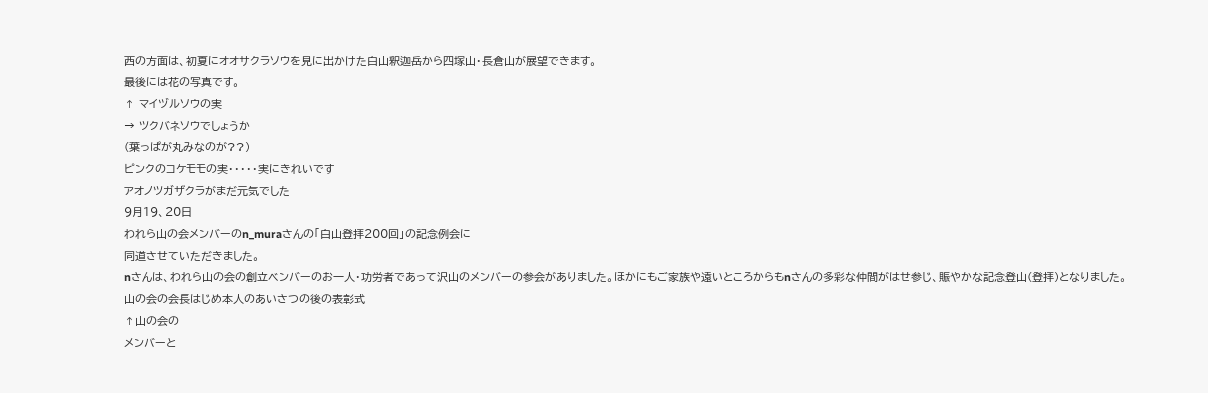西の方面は、初夏にオオサクラソウを見に出かけた白山釈迦岳から四塚山・長倉山が展望できます。
最後には花の写真です。
↑ マイヅルソウの実
→ ツクバネソウでしょうか
(葉っぱが丸みなのが??)
ピンクのコケモモの実・・・・・実にきれいです
アオノツガザクラがまだ元気でした
9月19、20日
われら山の会メンバーのn_muraさんの「白山登拝200回」の記念例会に
同道させていただきました。
nさんは、われら山の会の創立ベンバーのお一人・功労者であって沢山のメンバーの参会がありました。ほかにもご家族や遠いところからもnさんの多彩な仲間がはせ参じ、賑やかな記念登山(登拝)となりました。
山の会の会長はじめ本人のあいさつの後の表彰式
↑山の会の
メンバーと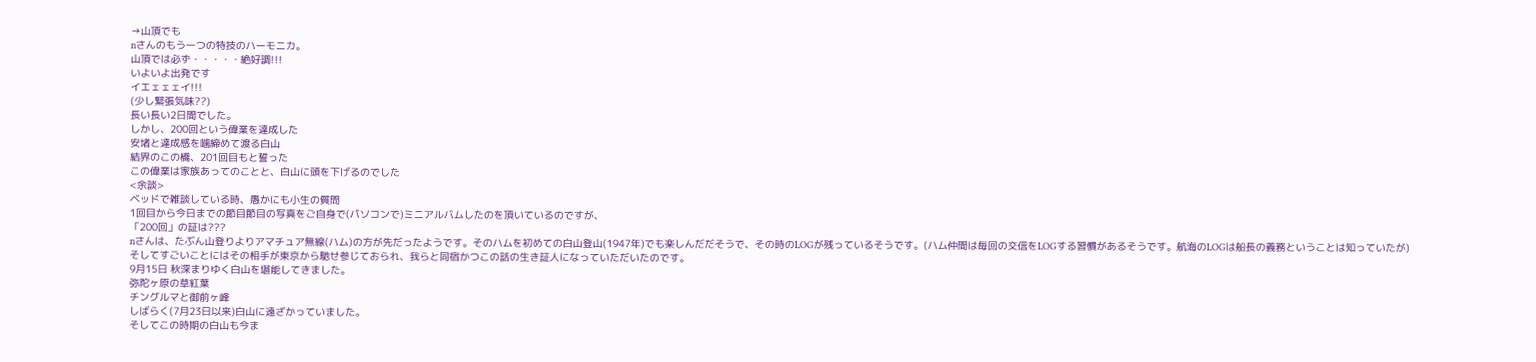→山頂でも
nさんのもう一つの特技のハーモニカ。
山頂では必ず・・・・・絶好調!!!
いよいよ出発です
イエェェェイ!!!
(少し緊張気味??)
長い長い2日間でした。
しかし、200回という偉業を達成した
安堵と達成感を噛締めて渡る白山
結界のこの橋、201回目もと誓った
この偉業は家族あってのことと、白山に頭を下げるのでした
<余談>
ベッドで雑談している時、愚かにも小生の質問
1回目から今日までの節目節目の写真をご自身で(パソコンで)ミニアルバムしたのを頂いているのですが、
「200回」の証は???
nさんは、たぶん山登りよりアマチュア無線(ハム)の方が先だったようです。そのハムを初めての白山登山(1947年)でも楽しんだだそうで、その時のLOGが残っているそうです。(ハム仲間は毎回の交信をLOGする習慣があるそうです。航海のLOGは船長の義務ということは知っていたが)
そしてすごいことにはその相手が東京から馳せ参じておられ、我らと同宿かつこの話の生き証人になっていただいたのです。
9月15日 秋深まりゆく白山を堪能してきました。
弥陀ヶ原の草紅葉
チングルマと御前ヶ峰
しばらく(7月23日以来)白山に遠ざかっていました。
そしてこの時期の白山も今ま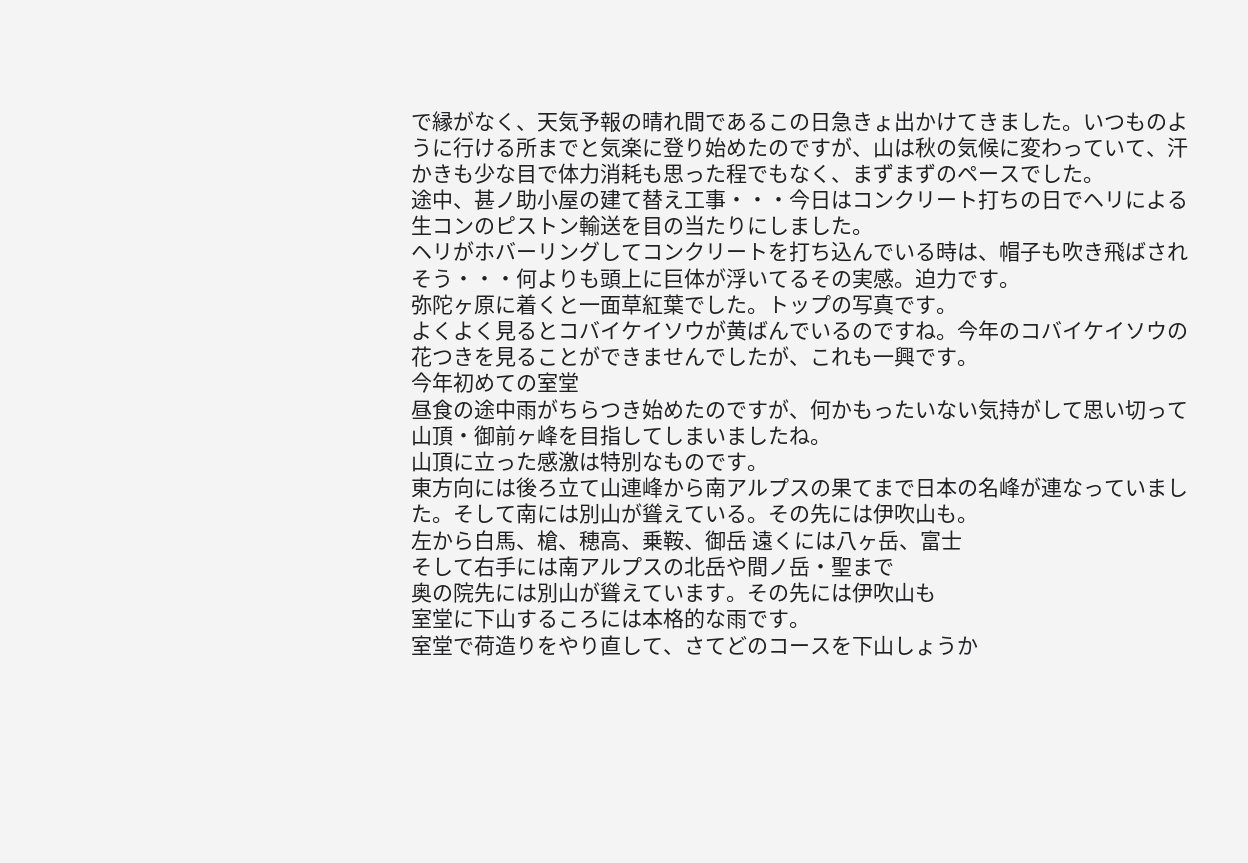で縁がなく、天気予報の晴れ間であるこの日急きょ出かけてきました。いつものように行ける所までと気楽に登り始めたのですが、山は秋の気候に変わっていて、汗かきも少な目で体力消耗も思った程でもなく、まずまずのペースでした。
途中、甚ノ助小屋の建て替え工事・・・今日はコンクリート打ちの日でヘリによる生コンのピストン輸送を目の当たりにしました。
ヘリがホバーリングしてコンクリートを打ち込んでいる時は、帽子も吹き飛ばされそう・・・何よりも頭上に巨体が浮いてるその実感。迫力です。
弥陀ヶ原に着くと一面草紅葉でした。トップの写真です。
よくよく見るとコバイケイソウが黄ばんでいるのですね。今年のコバイケイソウの花つきを見ることができませんでしたが、これも一興です。
今年初めての室堂
昼食の途中雨がちらつき始めたのですが、何かもったいない気持がして思い切って山頂・御前ヶ峰を目指してしまいましたね。
山頂に立った感激は特別なものです。
東方向には後ろ立て山連峰から南アルプスの果てまで日本の名峰が連なっていました。そして南には別山が聳えている。その先には伊吹山も。
左から白馬、槍、穂高、乗鞍、御岳 遠くには八ヶ岳、富士
そして右手には南アルプスの北岳や間ノ岳・聖まで
奥の院先には別山が聳えています。その先には伊吹山も
室堂に下山するころには本格的な雨です。
室堂で荷造りをやり直して、さてどのコースを下山しょうか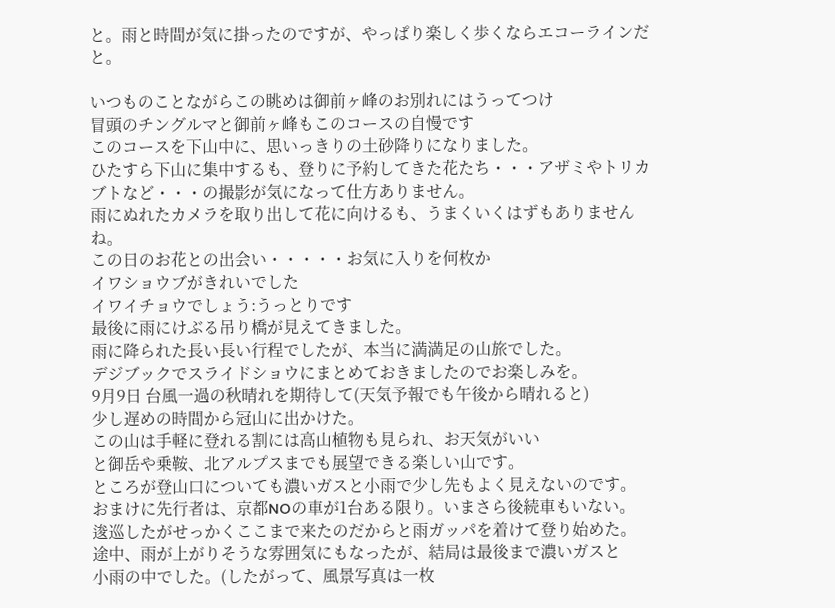と。雨と時間が気に掛ったのですが、やっぱり楽しく歩くならエコーラインだと。

いつものことながらこの眺めは御前ヶ峰のお別れにはうってつけ
冒頭のチングルマと御前ヶ峰もこのコースの自慢です
このコースを下山中に、思いっきりの土砂降りになりました。
ひたすら下山に集中するも、登りに予約してきた花たち・・・アザミやトリカブトなど・・・の撮影が気になって仕方ありません。
雨にぬれたカメラを取り出して花に向けるも、うまくいくはずもありませんね。
この日のお花との出会い・・・・・お気に入りを何枚か
イワショウブがきれいでした
イワイチョウでしょう:うっとりです
最後に雨にけぶる吊り橋が見えてきました。
雨に降られた長い長い行程でしたが、本当に満満足の山旅でした。
デジブックでスライドショウにまとめておきましたのでお楽しみを。
9月9日 台風一過の秋晴れを期待して(天気予報でも午後から晴れると)
少し遅めの時間から冠山に出かけた。
この山は手軽に登れる割には高山植物も見られ、お天気がいい
と御岳や乗鞍、北アルプスまでも展望できる楽しい山です。
ところが登山口についても濃いガスと小雨で少し先もよく見えないのです。
おまけに先行者は、京都NOの車が1台ある限り。いまさら後続車もいない。
逡巡したがせっかくここまで来たのだからと雨ガッパを着けて登り始めた。
途中、雨が上がりそうな雰囲気にもなったが、結局は最後まで濃いガスと
小雨の中でした。(したがって、風景写真は一枚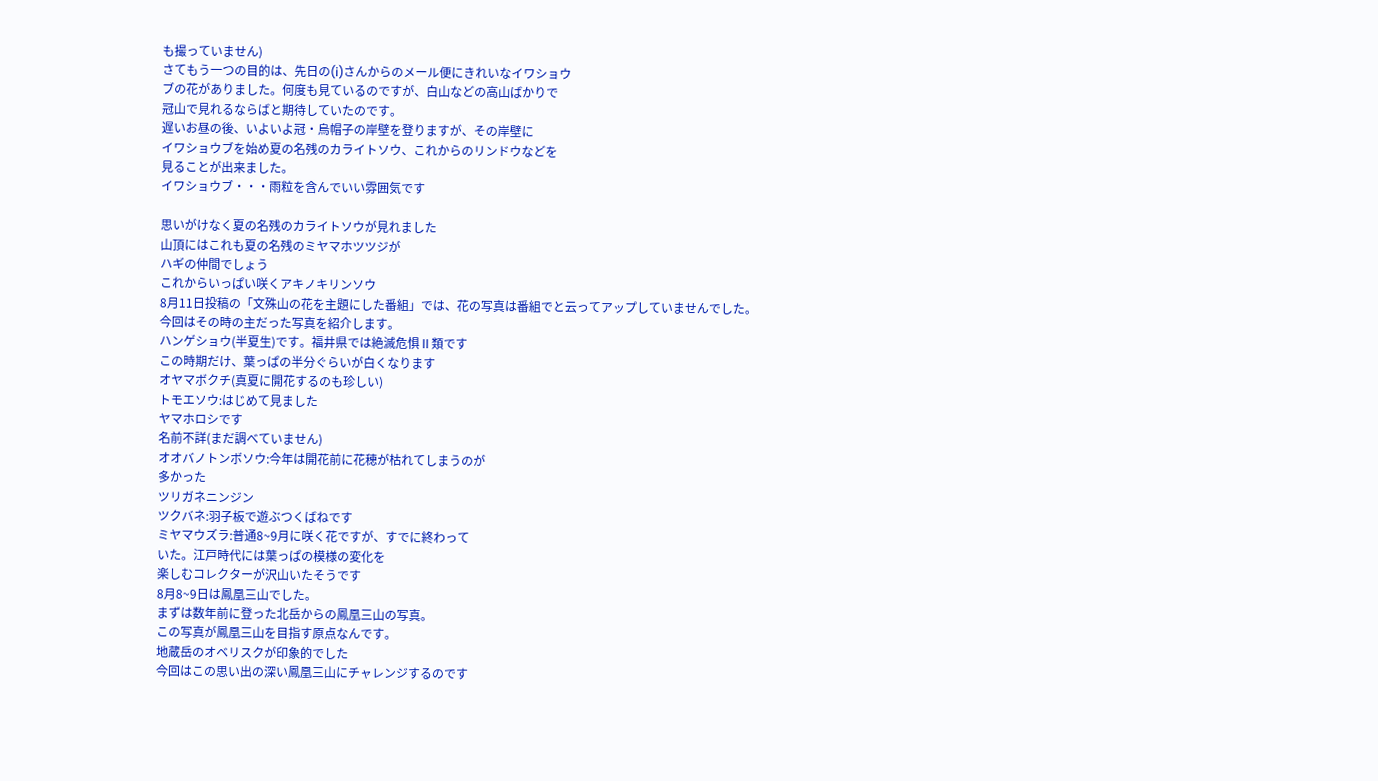も撮っていません)
さてもう一つの目的は、先日の(i)さんからのメール便にきれいなイワショウ
ブの花がありました。何度も見ているのですが、白山などの高山ばかりで
冠山で見れるならばと期待していたのです。
遅いお昼の後、いよいよ冠・烏帽子の岸壁を登りますが、その岸壁に
イワショウブを始め夏の名残のカライトソウ、これからのリンドウなどを
見ることが出来ました。
イワショウブ・・・雨粒を含んでいい雰囲気です

思いがけなく夏の名残のカライトソウが見れました
山頂にはこれも夏の名残のミヤマホツツジが
ハギの仲間でしょう
これからいっぱい咲くアキノキリンソウ
8月11日投稿の「文殊山の花を主題にした番組」では、花の写真は番組でと云ってアップしていませんでした。
今回はその時の主だった写真を紹介します。
ハンゲショウ(半夏生)です。福井県では絶滅危惧Ⅱ類です
この時期だけ、葉っぱの半分ぐらいが白くなります
オヤマボクチ(真夏に開花するのも珍しい)
トモエソウ:はじめて見ました
ヤマホロシです
名前不詳(まだ調べていません)
オオバノトンボソウ:今年は開花前に花穂が枯れてしまうのが
多かった
ツリガネニンジン
ツクバネ:羽子板で遊ぶつくばねです
ミヤマウズラ:普通8~9月に咲く花ですが、すでに終わって
いた。江戸時代には葉っぱの模様の変化を
楽しむコレクターが沢山いたそうです
8月8~9日は鳳凰三山でした。
まずは数年前に登った北岳からの鳳凰三山の写真。
この写真が鳳凰三山を目指す原点なんです。
地蔵岳のオベリスクが印象的でした
今回はこの思い出の深い鳳凰三山にチャレンジするのです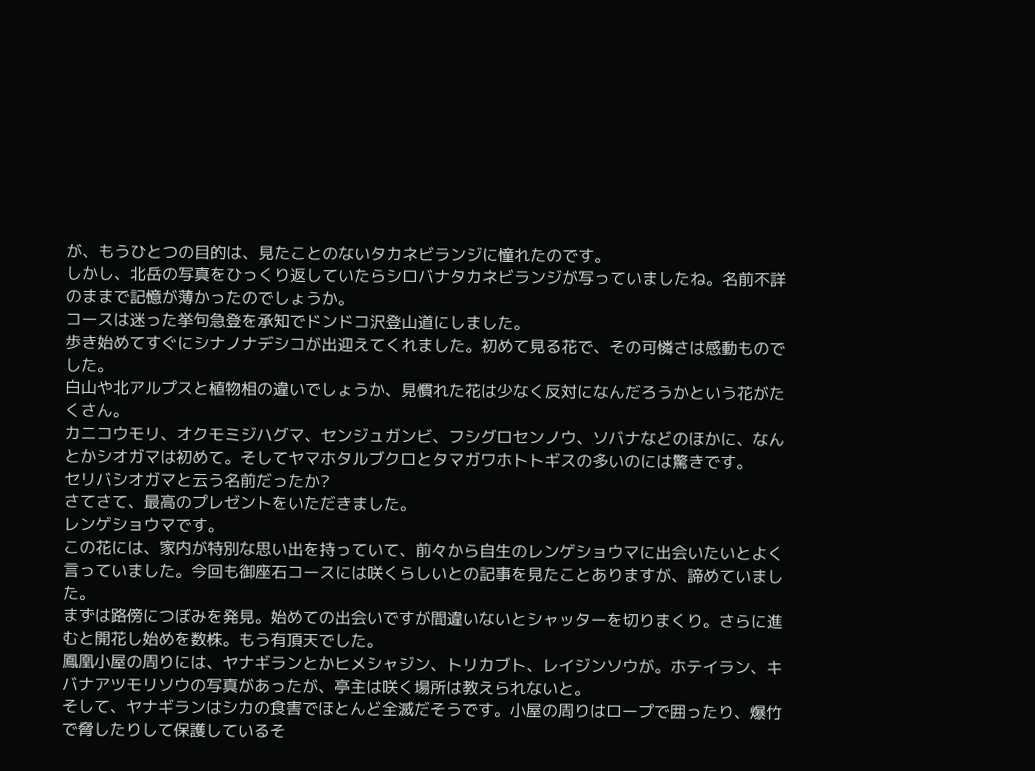が、もうひとつの目的は、見たことのないタカネビランジに憧れたのです。
しかし、北岳の写真をひっくり返していたらシロバナタカネビランジが写っていましたね。名前不詳のままで記憶が薄かったのでしょうか。
コースは迷った挙句急登を承知でドンドコ沢登山道にしました。
歩き始めてすぐにシナノナデシコが出迎えてくれました。初めて見る花で、その可憐さは感動ものでした。
白山や北アルプスと植物相の違いでしょうか、見慣れた花は少なく反対になんだろうかという花がたくさん。
カニコウモリ、オクモミジハグマ、センジュガンビ、フシグロセンノウ、ソバナなどのほかに、なんとかシオガマは初めて。そしてヤマホタルブクロとタマガワホトトギスの多いのには驚きです。
セリバシオガマと云う名前だったか?
さてさて、最高のプレゼントをいただきました。
レンゲショウマです。
この花には、家内が特別な思い出を持っていて、前々から自生のレンゲショウマに出会いたいとよく言っていました。今回も御座石コースには咲くらしいとの記事を見たことありますが、諦めていました。
まずは路傍につぼみを発見。始めての出会いですが間違いないとシャッターを切りまくり。さらに進むと開花し始めを数株。もう有頂天でした。
鳳凰小屋の周りには、ヤナギランとかヒメシャジン、トリカブト、レイジンソウが。ホテイラン、キバナアツモリソウの写真があったが、亭主は咲く場所は教えられないと。
そして、ヤナギランはシカの食害でほとんど全滅だそうです。小屋の周りはロープで囲ったり、爆竹で脅したりして保護しているそ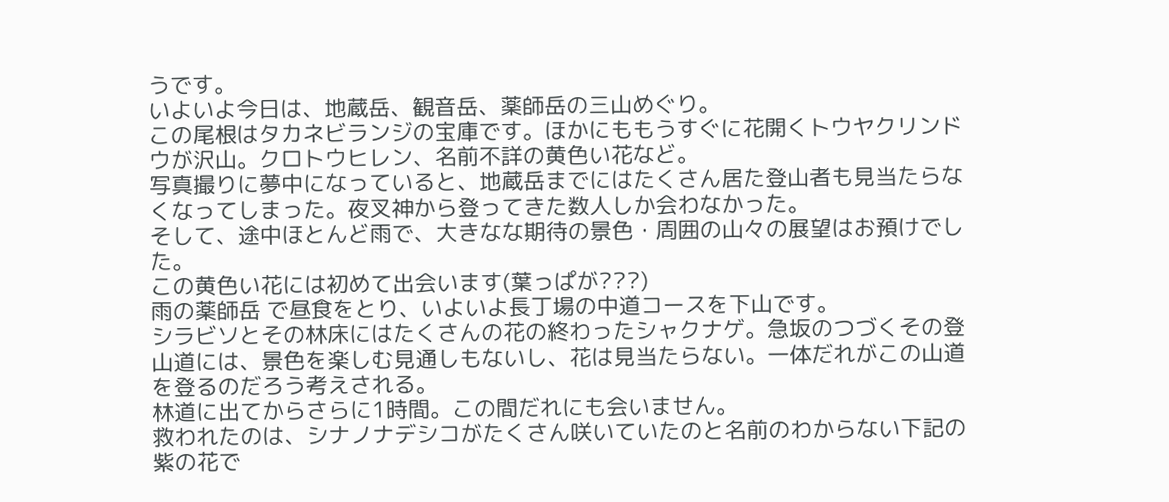うです。
いよいよ今日は、地蔵岳、観音岳、薬師岳の三山めぐり。
この尾根はタカネビランジの宝庫です。ほかにももうすぐに花開くトウヤクリンドウが沢山。クロトウヒレン、名前不詳の黄色い花など。
写真撮りに夢中になっていると、地蔵岳までにはたくさん居た登山者も見当たらなくなってしまった。夜叉神から登ってきた数人しか会わなかった。
そして、途中ほとんど雨で、大きなな期待の景色・周囲の山々の展望はお預けでした。
この黄色い花には初めて出会います(葉っぱが???)
雨の薬師岳 で昼食をとり、いよいよ長丁場の中道コースを下山です。
シラビソとその林床にはたくさんの花の終わったシャクナゲ。急坂のつづくその登山道には、景色を楽しむ見通しもないし、花は見当たらない。一体だれがこの山道を登るのだろう考えされる。
林道に出てからさらに1時間。この間だれにも会いません。
救われたのは、シナノナデシコがたくさん咲いていたのと名前のわからない下記の紫の花で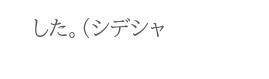した。(シデシャ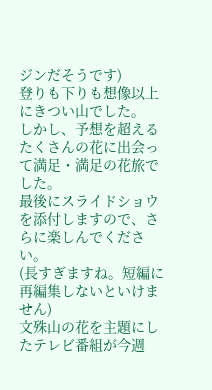ジンだそうです)
登りも下りも想像以上にきつい山でした。
しかし、予想を超えるたくさんの花に出会って満足・満足の花旅でした。
最後にスライドショウを添付しますので、さらに楽しんでください。
(長すぎますね。短編に再編集しないといけません)
文殊山の花を主題にしたテレビ番組が今週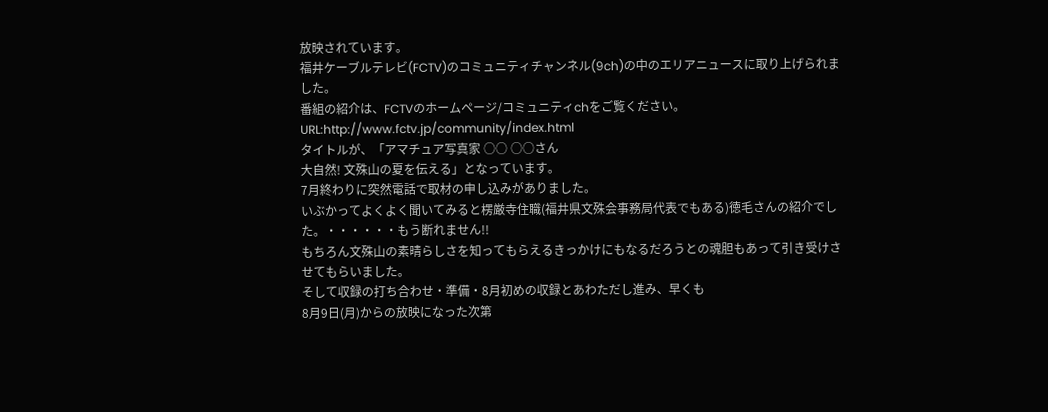放映されています。
福井ケーブルテレビ(FCTV)のコミュニティチャンネル(9ch)の中のエリアニュースに取り上げられました。
番組の紹介は、FCTVのホームページ/コミュニティchをご覧ください。
URL:http://www.fctv.jp/community/index.html
タイトルが、「アマチュア写真家 ○○ ○○さん
大自然! 文殊山の夏を伝える」となっています。
7月終わりに突然電話で取材の申し込みがありました。
いぶかってよくよく聞いてみると楞厳寺住職(福井県文殊会事務局代表でもある)徳毛さんの紹介でした。・・・・・・もう断れません!!
もちろん文殊山の素晴らしさを知ってもらえるきっかけにもなるだろうとの魂胆もあって引き受けさせてもらいました。
そして収録の打ち合わせ・準備・8月初めの収録とあわただし進み、早くも
8月9日(月)からの放映になった次第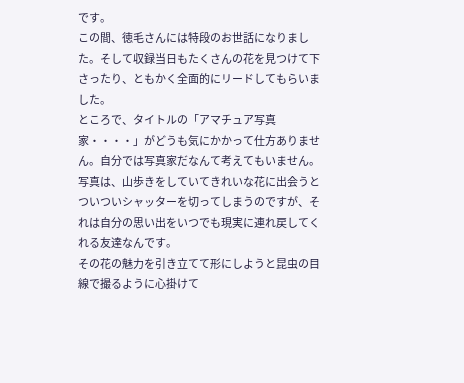です。
この間、徳毛さんには特段のお世話になりました。そして収録当日もたくさんの花を見つけて下さったり、ともかく全面的にリードしてもらいました。
ところで、タイトルの「アマチュア写真家・・・・」がどうも気にかかって仕方ありません。自分では写真家だなんて考えてもいません。
写真は、山歩きをしていてきれいな花に出会うとついついシャッターを切ってしまうのですが、それは自分の思い出をいつでも現実に連れ戻してくれる友達なんです。
その花の魅力を引き立てて形にしようと昆虫の目線で撮るように心掛けて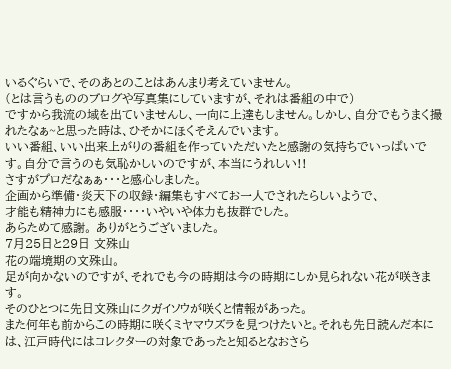いるぐらいで、そのあとのことはあんまり考えていません。
(とは言うもののブログや写真集にしていますが、それは番組の中で)
ですから我流の域を出ていませんし、一向に上達もしません。しかし、自分でもうまく撮れたなぁ~と思った時は、ひそかにほくそえんでいます。
いい番組、いい出来上がりの番組を作っていただいたと感謝の気持ちでいっぱいです。自分で言うのも気恥かしいのですが、本当にうれしい!!
さすがプロだなぁぁ・・・と感心しました。
企画から準備・炎天下の収録・編集もすべてお一人でされたらしいようで、
才能も精神力にも感服・・・・いやいや体力も抜群でした。
あらためて感謝。 ありがとうございました。
7月25日と29日 文殊山
花の端境期の文殊山。
足が向かないのですが、それでも今の時期は今の時期にしか見られない花が咲きます。
そのひとつに先日文殊山にクガイソウが咲くと情報があった。
また何年も前からこの時期に咲くミヤマウズラを見つけたいと。それも先日読んだ本には、江戸時代にはコレクターの対象であったと知るとなおさら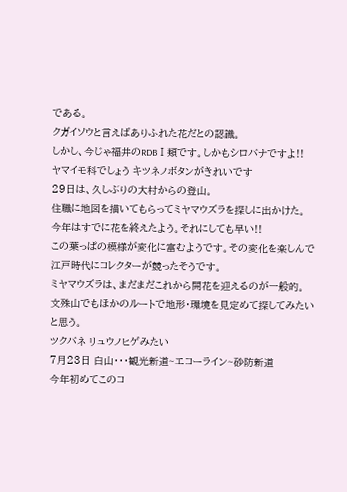である。
クガイソウと言えばありふれた花だとの認識。
しかし、今じゃ福井のRDBⅠ類です。しかもシロバナですよ!!
ヤマイモ科でしょう キツネノボタンがきれいです
29日は、久しぶりの大村からの登山。
住職に地図を描いてもらってミヤマウズラを探しに出かけた。
今年はすでに花を終えたよう。それにしても早い!!
この葉っぱの模様が変化に富むようです。その変化を楽しんで
江戸時代にコレクターが競ったそうです。
ミヤマウズラは、まだまだこれから開花を迎えるのが一般的。
文殊山でもほかのルートで地形・環境を見定めて探してみたいと思う。
ツクバネ リュウノヒゲみたい
7月23日 白山・・・観光新道~エコーライン~砂防新道
今年初めてこのコ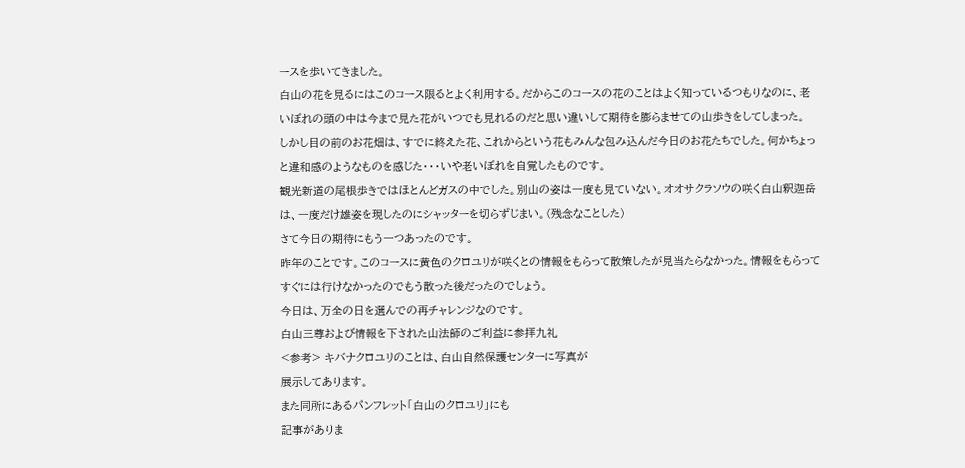ースを歩いてきました。
白山の花を見るにはこのコース限るとよく利用する。だからこのコースの花のことはよく知っているつもりなのに、老いぼれの頭の中は今まで見た花がいつでも見れるのだと思い違いして期待を膨らませての山歩きをしてしまった。
しかし目の前のお花畑は、すでに終えた花、これからという花もみんな包み込んだ今日のお花たちでした。何かちょっと違和感のようなものを感じた・・・いや老いぼれを自覚したものです。
観光新道の尾根歩きではほとんどガスの中でした。別山の姿は一度も見ていない。オオサクラソウの咲く白山釈迦岳は、一度だけ雄姿を現したのにシャッターを切らずじまい。(残念なことした)
さて今日の期待にもう一つあったのです。
昨年のことです。このコースに黄色のクロユリが咲くとの情報をもらって散策したが見当たらなかった。情報をもらってすぐには行けなかったのでもう散った後だったのでしょう。
今日は、万全の日を選んでの再チャレンジなのです。
白山三尊および情報を下された山法師のご利益に参拝九礼
<参考> キバナクロユリのことは、白山自然保護センターに写真が
展示してあります。
また同所にあるパンフレット「白山のクロユリ」にも
記事がありま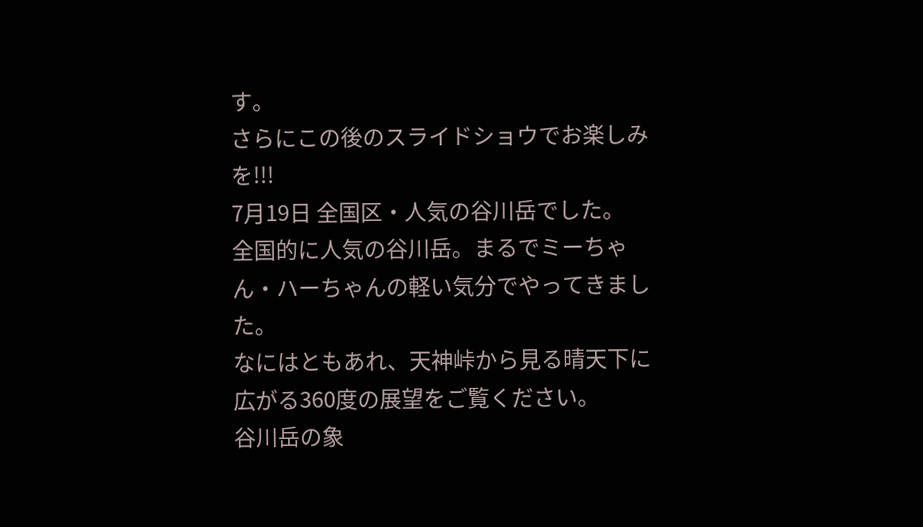す。
さらにこの後のスライドショウでお楽しみを!!!
7月19日 全国区・人気の谷川岳でした。
全国的に人気の谷川岳。まるでミーちゃん・ハーちゃんの軽い気分でやってきました。
なにはともあれ、天神峠から見る晴天下に広がる360度の展望をご覧ください。
谷川岳の象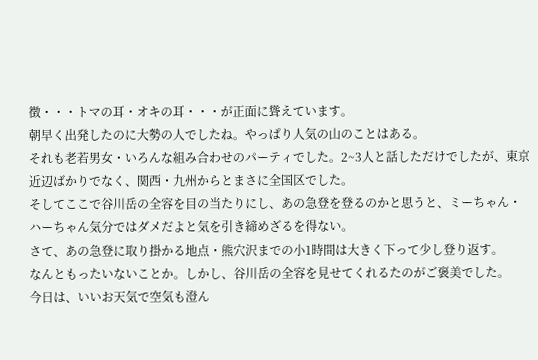徴・・・トマの耳・オキの耳・・・が正面に聳えています。
朝早く出発したのに大勢の人でしたね。やっぱり人気の山のことはある。
それも老若男女・いろんな組み合わせのパーティでした。2~3人と話しただけでしたが、東京近辺ばかりでなく、関西・九州からとまさに全国区でした。
そしてここで谷川岳の全容を目の当たりにし、あの急登を登るのかと思うと、ミーちゃん・ハーちゃん気分ではダメだよと気を引き締めざるを得ない。
さて、あの急登に取り掛かる地点・熊穴沢までの小1時間は大きく下って少し登り返す。
なんともったいないことか。しかし、谷川岳の全容を見せてくれるたのがご褒美でした。
今日は、いいお天気で空気も澄ん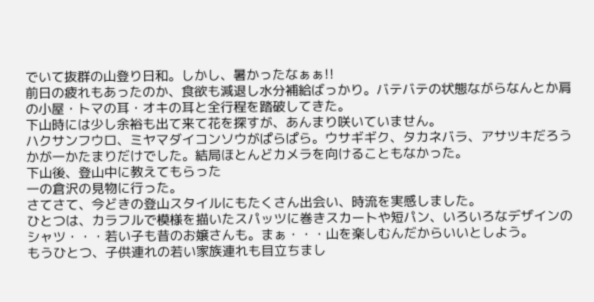でいて抜群の山登り日和。しかし、暑かったなぁぁ!!
前日の疲れもあったのか、食欲も減退し水分補給ばっかり。バテバテの状態ながらなんとか肩の小屋・トマの耳・オキの耳と全行程を踏破してきた。
下山時には少し余裕も出て来て花を探すが、あんまり咲いていません。
ハクサンフウロ、ミヤマダイコンソウがぱらぱら。ウサギギク、タカネバラ、アサツキだろうかが一かたまりだけでした。結局ほとんどカメラを向けることもなかった。
下山後、登山中に教えてもらった
一の倉沢の見物に行った。
さてさて、今どきの登山スタイルにもたくさん出会い、時流を実感しました。
ひとつは、カラフルで模様を描いたスパッツに巻きスカートや短パン、いろいろなデザインのシャツ・・・若い子も昔のお嬢さんも。まぁ・・・山を楽しむんだからいいとしよう。
もうひとつ、子供連れの若い家族連れも目立ちまし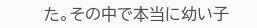た。その中で本当に幼い子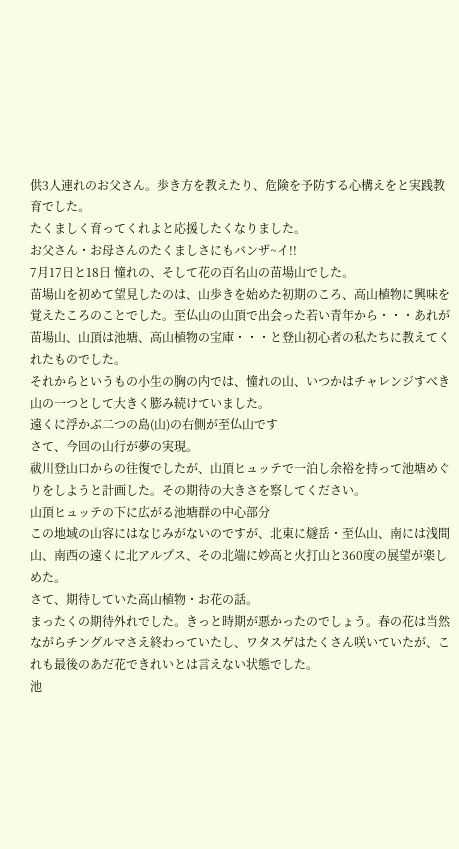供3人連れのお父さん。歩き方を教えたり、危険を予防する心構えをと実践教育でした。
たくましく育ってくれよと応援したくなりました。
お父さん・お母さんのたくましさにもバンザ~イ!!
7月17日と18日 憧れの、そして花の百名山の苗場山でした。
苗場山を初めて望見したのは、山歩きを始めた初期のころ、高山植物に興味を覚えたころのことでした。至仏山の山頂で出会った若い青年から・・・あれが苗場山、山頂は池塘、高山植物の宝庫・・・と登山初心者の私たちに教えてくれたものでした。
それからというもの小生の胸の内では、憧れの山、いつかはチャレンジすべき山の一つとして大きく膨み続けていました。
遠くに浮かぶ二つの島(山)の右側が至仏山です
さて、今回の山行が夢の実現。
祓川登山口からの往復でしたが、山頂ヒュッテで一泊し余裕を持って池塘めぐりをしようと計画した。その期待の大きさを察してください。
山頂ヒュッテの下に広がる池塘群の中心部分
この地域の山容にはなじみがないのですが、北東に燧岳・至仏山、南には浅間山、南西の遠くに北アルプス、その北端に妙高と火打山と360度の展望が楽しめた。
さて、期待していた高山植物・お花の話。
まったくの期待外れでした。きっと時期が悪かったのでしょう。春の花は当然ながらチングルマさえ終わっていたし、ワタスゲはたくさん咲いていたが、これも最後のあだ花できれいとは言えない状態でした。
池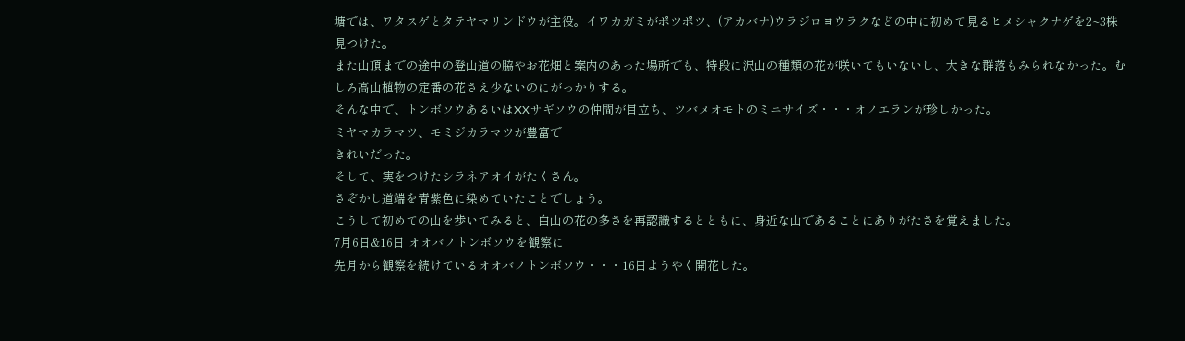塘では、ワタスゲとタテヤマリンドウが主役。イワカガミがポツポツ、(アカバナ)ウラジロヨウラクなどの中に初めて見るヒメシャクナゲを2~3株見つけた。
また山頂までの途中の登山道の脇やお花畑と案内のあった場所でも、特段に沢山の種類の花が咲いてもいないし、大きな群落もみられなかった。むしろ高山植物の定番の花さえ少ないのにがっかりする。
そんな中で、トンボソウあるいはXXサギソウの仲間が目立ち、ツバメオモトのミニサイズ・・・オノエランが珍しかった。
ミヤマカラマツ、モミジカラマツが豊富で
きれいだった。
そして、実をつけたシラネアオイがたくさん。
さぞかし道端を青紫色に染めていたことでしょう。
こうして初めての山を歩いてみると、白山の花の多さを再認識するとともに、身近な山であることにありがたさを覚えました。
7月6日&16日 オオバノトンボソウを観察に
先月から観察を続けているオオバノトンボソウ・・・16日ようやく開花した。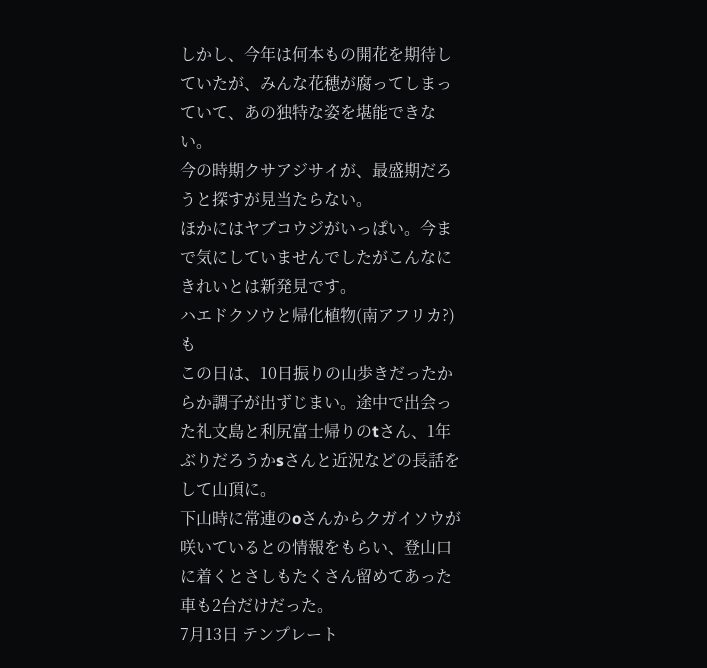しかし、今年は何本もの開花を期待していたが、みんな花穂が腐ってしまっていて、あの独特な姿を堪能できない。
今の時期クサアジサイが、最盛期だろうと探すが見当たらない。
ほかにはヤブコウジがいっぱい。今まで気にしていませんでしたがこんなにきれいとは新発見です。
ハエドクソウと帰化植物(南アフリカ?)も
この日は、10日振りの山歩きだったからか調子が出ずじまい。途中で出会った礼文島と利尻富士帰りのtさん、1年ぶりだろうかsさんと近況などの長話をして山頂に。
下山時に常連のoさんからクガイソウが咲いているとの情報をもらい、登山口に着くとさしもたくさん留めてあった車も2台だけだった。
7月13日 テンプレート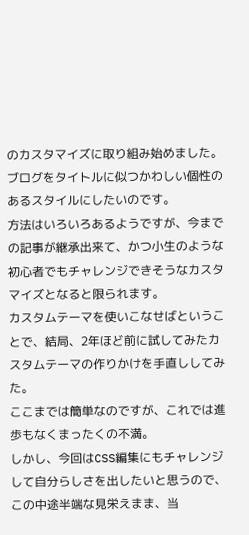のカスタマイズに取り組み始めました。
ブログをタイトルに似つかわしい個性のあるスタイルにしたいのです。
方法はいろいろあるようですが、今までの記事が継承出来て、かつ小生のような初心者でもチャレンジできそうなカスタマイズとなると限られます。
カスタムテーマを使いこなせばということで、結局、2年ほど前に試してみたカスタムテーマの作りかけを手直ししてみた。
ここまでは簡単なのですが、これでは進歩もなくまったくの不満。
しかし、今回はCSS編集にもチャレンジして自分らしさを出したいと思うので、この中途半端な見栄えまま、当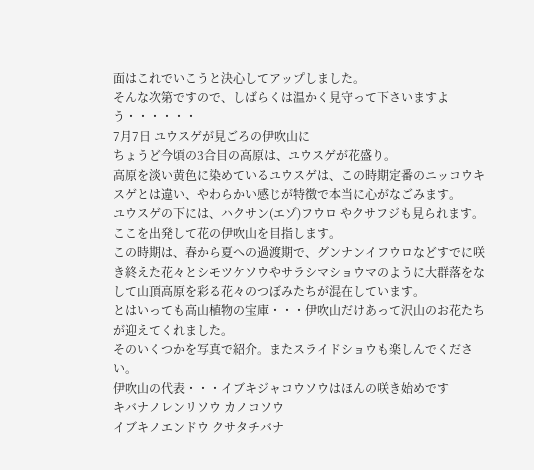面はこれでいこうと決心してアップしました。
そんな次第ですので、しばらくは温かく見守って下さいますよう・・・・・・
7月7日 ユウスゲが見ごろの伊吹山に
ちょうど今頃の3合目の高原は、ユウスゲが花盛り。
高原を淡い黄色に染めているユウスゲは、この時期定番のニッコウキスゲとは違い、やわらかい感じが特徴で本当に心がなごみます。
ユウスゲの下には、ハクサン(エゾ)フウロ やクサフジも見られます。
ここを出発して花の伊吹山を目指します。
この時期は、春から夏への過渡期で、グンナンイフウロなどすでに咲き終えた花々とシモツケソウやサラシマショウマのように大群落をなして山頂高原を彩る花々のつぼみたちが混在しています。
とはいっても高山植物の宝庫・・・伊吹山だけあって沢山のお花たちが迎えてくれました。
そのいくつかを写真で紹介。またスライドショウも楽しんでください。
伊吹山の代表・・・イブキジャコウソウはほんの咲き始めです
キバナノレンリソウ カノコソウ
イブキノエンドウ クサタチバナ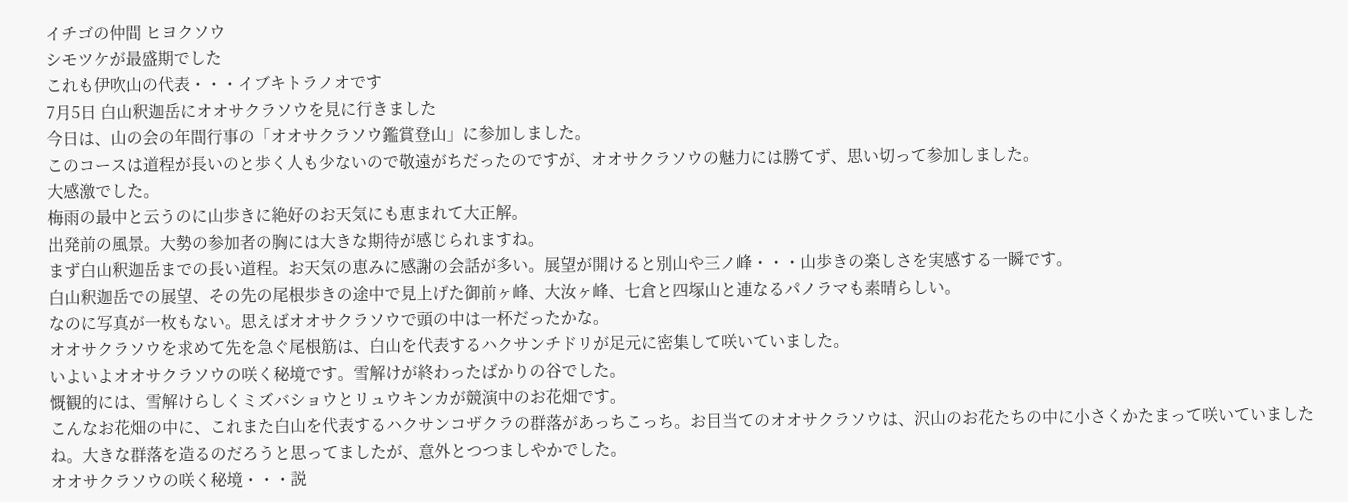イチゴの仲間 ヒヨクソウ
シモツケが最盛期でした
これも伊吹山の代表・・・イブキトラノオです
7月5日 白山釈迦岳にオオサクラソウを見に行きました
今日は、山の会の年間行事の「オオサクラソウ鑑賞登山」に参加しました。
このコースは道程が長いのと歩く人も少ないので敬遠がちだったのですが、オオサクラソウの魅力には勝てず、思い切って参加しました。
大感激でした。
梅雨の最中と云うのに山歩きに絶好のお天気にも恵まれて大正解。
出発前の風景。大勢の参加者の胸には大きな期待が感じられますね。
まず白山釈迦岳までの長い道程。お天気の恵みに感謝の会話が多い。展望が開けると別山や三ノ峰・・・山歩きの楽しさを実感する一瞬です。
白山釈迦岳での展望、その先の尾根歩きの途中で見上げた御前ヶ峰、大汝ヶ峰、七倉と四塚山と連なるパノラマも素晴らしい。
なのに写真が一枚もない。思えばオオサクラソウで頭の中は一杯だったかな。
オオサクラソウを求めて先を急ぐ尾根筋は、白山を代表するハクサンチドリが足元に密集して咲いていました。
いよいよオオサクラソウの咲く秘境です。雪解けが終わったばかりの谷でした。
慨観的には、雪解けらしくミズバショウとリュウキンカが競演中のお花畑です。
こんなお花畑の中に、これまた白山を代表するハクサンコザクラの群落があっちこっち。お目当てのオオサクラソウは、沢山のお花たちの中に小さくかたまって咲いていましたね。大きな群落を造るのだろうと思ってましたが、意外とつつましやかでした。
オオサクラソウの咲く秘境・・・説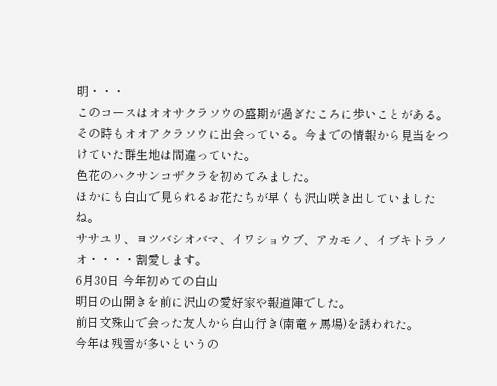明・・・
このコースはオオサクラソウの盛期が過ぎたころに歩いことがある。その時もオオアクラソウに出会っている。今までの情報から見当をつけていた群生地は間違っていた。
色花のハクサンコザクラを初めてみました。
ほかにも白山で見られるお花たちが早くも沢山咲き出していましたね。
ササユリ、ヨツバシオバマ、イワショウブ、アカモノ、イブキトラノオ・・・・割愛します。
6月30日 今年初めての白山
明日の山開きを前に沢山の愛好家や報道陣でした。
前日文殊山で会った友人から白山行き(南竜ヶ馬場)を誘われた。
今年は残雪が多いというの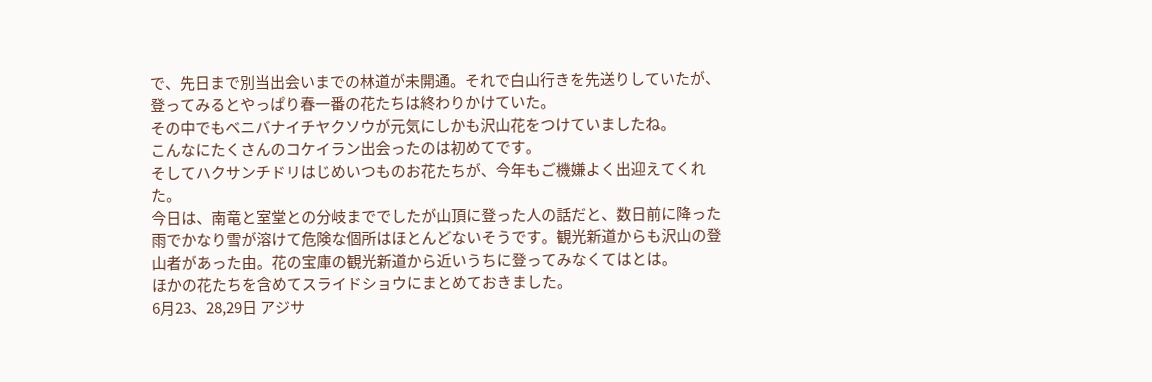で、先日まで別当出会いまでの林道が未開通。それで白山行きを先送りしていたが、登ってみるとやっぱり春一番の花たちは終わりかけていた。
その中でもベニバナイチヤクソウが元気にしかも沢山花をつけていましたね。
こんなにたくさんのコケイラン出会ったのは初めてです。
そしてハクサンチドリはじめいつものお花たちが、今年もご機嫌よく出迎えてくれた。
今日は、南竜と室堂との分岐まででしたが山頂に登った人の話だと、数日前に降った雨でかなり雪が溶けて危険な個所はほとんどないそうです。観光新道からも沢山の登山者があった由。花の宝庫の観光新道から近いうちに登ってみなくてはとは。
ほかの花たちを含めてスライドショウにまとめておきました。
6月23、28,29日 アジサ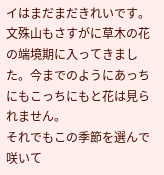イはまだまだきれいです。
文殊山もさすがに草木の花の端境期に入ってきました。今までのようにあっちにもこっちにもと花は見られません。
それでもこの季節を選んで咲いて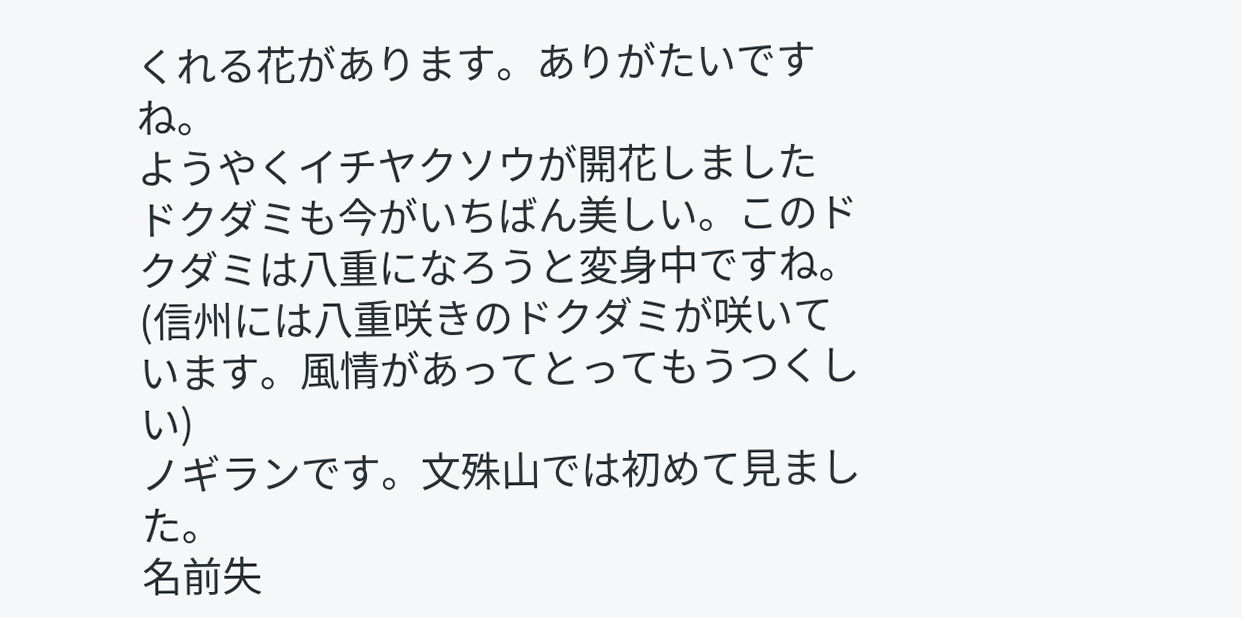くれる花があります。ありがたいですね。
ようやくイチヤクソウが開花しました
ドクダミも今がいちばん美しい。このドクダミは八重になろうと変身中ですね。
(信州には八重咲きのドクダミが咲いています。風情があってとってもうつくしい)
ノギランです。文殊山では初めて見ました。
名前失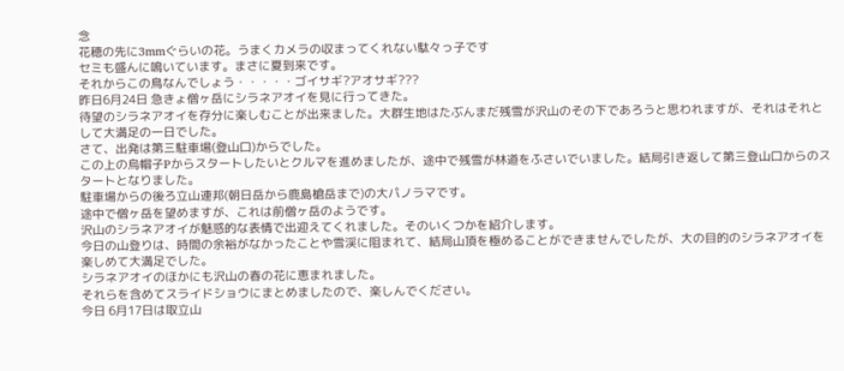念
花穂の先に3mmぐらいの花。うまくカメラの収まってくれない駄々っ子です
セミも盛んに鳴いています。まさに夏到来です。
それからこの鳥なんでしょう・・・・・ゴイサギ?アオサギ???
昨日6月24日 急きょ僧ヶ岳にシラネアオイを見に行ってきた。
待望のシラネアオイを存分に楽しむことが出来ました。大群生地はたぶんまだ残雪が沢山のその下であろうと思われますが、それはそれとして大満足の一日でした。
さて、出発は第三駐車場(登山口)からでした。
この上の烏帽子Pからスタートしたいとクルマを進めましたが、途中で残雪が林道をふさいでいました。結局引き返して第三登山口からのスタートとなりました。
駐車場からの後ろ立山連邦(朝日岳から鹿島槍岳まで)の大パノラマです。
途中で僧ヶ岳を望めますが、これは前僧ヶ岳のようです。
沢山のシラネアオイが魅惑的な表情で出迎えてくれました。そのいくつかを紹介します。
今日の山登りは、時間の余裕がなかったことや雪渓に阻まれて、結局山頂を極めることができませんでしたが、大の目的のシラネアオイを楽しめて大満足でした。
シラネアオイのほかにも沢山の春の花に恵まれました。
それらを含めてスライドショウにまとめましたので、楽しんでください。
今日 6月17日は取立山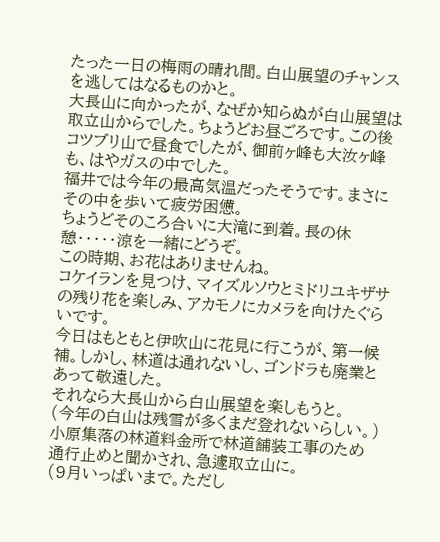たった一日の梅雨の晴れ間。白山展望のチャンスを逃してはなるものかと。
大長山に向かったが、なぜか知らぬが白山展望は取立山からでした。ちょうどお昼ごろです。この後コツブリ山で昼食でしたが、御前ヶ峰も大汝ヶ峰も、はやガスの中でした。
福井では今年の最高気温だったそうです。まさにその中を歩いて疲労困憊。
ちょうどそのころ合いに大滝に到着。長の休憩・・・・・涼を一緒にどうぞ。
この時期、お花はありませんね。
コケイランを見つけ、マイズルソウとミドリユキザサの残り花を楽しみ、アカモノにカメラを向けたぐらいです。
今日はもともと伊吹山に花見に行こうが、第一候補。しかし、林道は通れないし、ゴンドラも廃業とあって敬遠した。
それなら大長山から白山展望を楽しもうと。
(今年の白山は残雪が多くまだ登れないらしい。)
小原集落の林道料金所で林道舗装工事のため 通行止めと聞かされ、急遽取立山に。
(9月いっぱいまで。ただし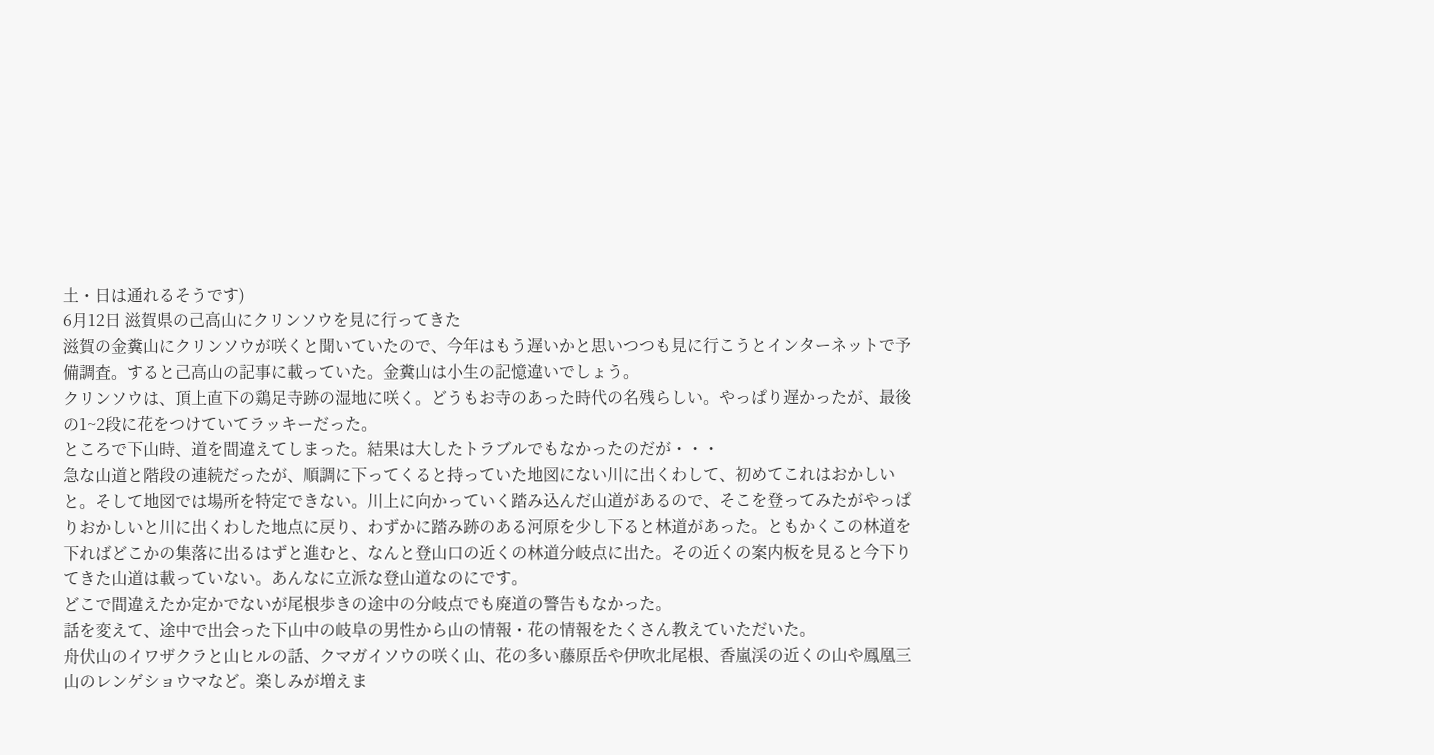土・日は通れるそうです)
6月12日 滋賀県の己高山にクリンソウを見に行ってきた
滋賀の金糞山にクリンソウが咲くと聞いていたので、今年はもう遅いかと思いつつも見に行こうとインターネットで予備調査。すると己高山の記事に載っていた。金糞山は小生の記憶違いでしょう。
クリンソウは、頂上直下の鶏足寺跡の湿地に咲く。どうもお寺のあった時代の名残らしい。やっぱり遅かったが、最後の1~2段に花をつけていてラッキーだった。
ところで下山時、道を間違えてしまった。結果は大したトラブルでもなかったのだが・・・
急な山道と階段の連続だったが、順調に下ってくると持っていた地図にない川に出くわして、初めてこれはおかしいと。そして地図では場所を特定できない。川上に向かっていく踏み込んだ山道があるので、そこを登ってみたがやっぱりおかしいと川に出くわした地点に戻り、わずかに踏み跡のある河原を少し下ると林道があった。ともかくこの林道を下ればどこかの集落に出るはずと進むと、なんと登山口の近くの林道分岐点に出た。その近くの案内板を見ると今下りてきた山道は載っていない。あんなに立派な登山道なのにです。
どこで間違えたか定かでないが尾根歩きの途中の分岐点でも廃道の警告もなかった。
話を変えて、途中で出会った下山中の岐阜の男性から山の情報・花の情報をたくさん教えていただいた。
舟伏山のイワザクラと山ヒルの話、クマガイソウの咲く山、花の多い藤原岳や伊吹北尾根、香嵐渓の近くの山や鳳凰三山のレンゲショウマなど。楽しみが増えま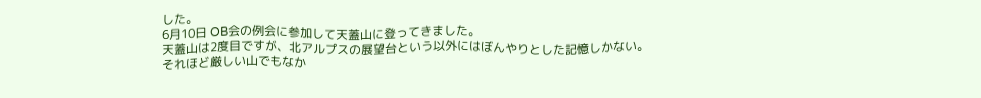した。
6月10日 OB会の例会に参加して天蓋山に登ってきました。
天蓋山は2度目ですが、北アルプスの展望台という以外にはぼんやりとした記憶しかない。それほど厳しい山でもなか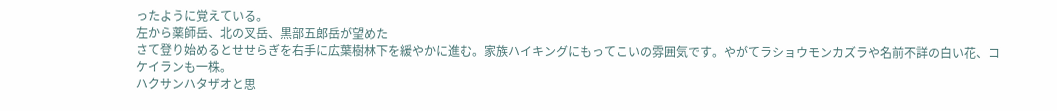ったように覚えている。
左から薬師岳、北の叉岳、黒部五郎岳が望めた
さて登り始めるとせせらぎを右手に広葉樹林下を緩やかに進む。家族ハイキングにもってこいの雰囲気です。やがてラショウモンカズラや名前不詳の白い花、コケイランも一株。
ハクサンハタザオと思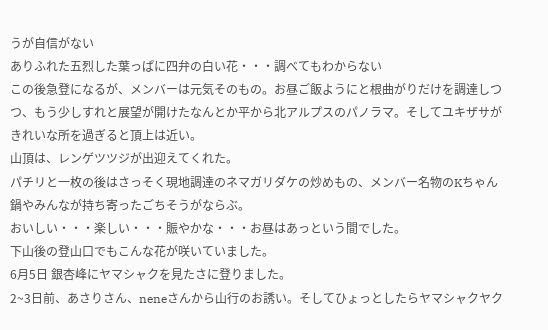うが自信がない
ありふれた五烈した葉っぱに四弁の白い花・・・調べてもわからない
この後急登になるが、メンバーは元気そのもの。お昼ご飯ようにと根曲がりだけを調達しつつ、もう少しすれと展望が開けたなんとか平から北アルプスのパノラマ。そしてユキザサがきれいな所を過ぎると頂上は近い。
山頂は、レンゲツツジが出迎えてくれた。
パチリと一枚の後はさっそく現地調達のネマガリダケの炒めもの、メンバー名物のKちゃん鍋やみんなが持ち寄ったごちそうがならぶ。
おいしい・・・楽しい・・・賑やかな・・・お昼はあっという間でした。
下山後の登山口でもこんな花が咲いていました。
6月5日 銀杏峰にヤマシャクを見たさに登りました。
2~3日前、あさりさん、neneさんから山行のお誘い。そしてひょっとしたらヤマシャクヤク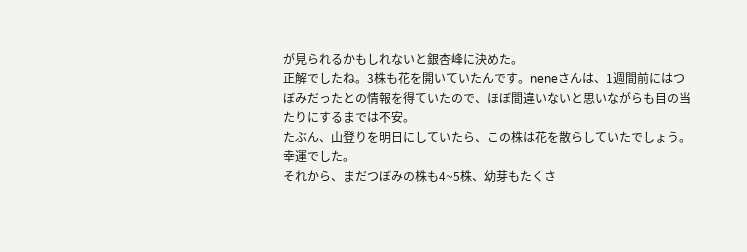が見られるかもしれないと銀杏峰に決めた。
正解でしたね。3株も花を開いていたんです。neneさんは、1週間前にはつぼみだったとの情報を得ていたので、ほぼ間違いないと思いながらも目の当たりにするまでは不安。
たぶん、山登りを明日にしていたら、この株は花を散らしていたでしょう。幸運でした。
それから、まだつぼみの株も4~5株、幼芽もたくさ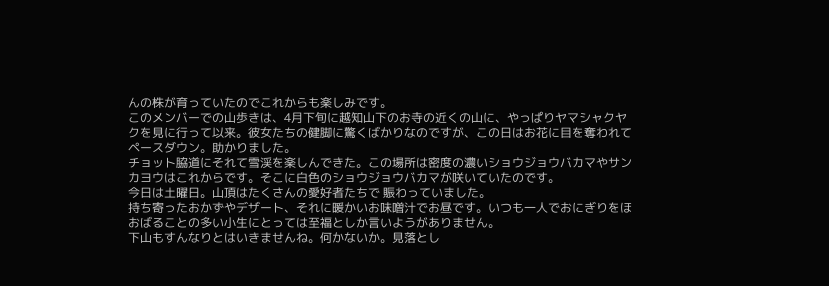んの株が育っていたのでこれからも楽しみです。
このメンバーでの山歩きは、4月下旬に越知山下のお寺の近くの山に、やっぱりヤマシャクヤクを見に行って以来。彼女たちの健脚に驚くばかりなのですが、この日はお花に目を奪われてペースダウン。助かりました。
チョット脇道にそれて雪渓を楽しんできた。この場所は密度の濃いショウジョウバカマやサンカヨウはこれからです。そこに白色のショウジョウバカマが咲いていたのです。
今日は土曜日。山頂はたくさんの愛好者たちで 賑わっていました。
持ち寄ったおかずやデザート、それに暖かいお味噌汁でお昼です。いつも一人でおにぎりをほおばることの多い小生にとっては至福としか言いようがありません。
下山もすんなりとはいきませんね。何かないか。見落とし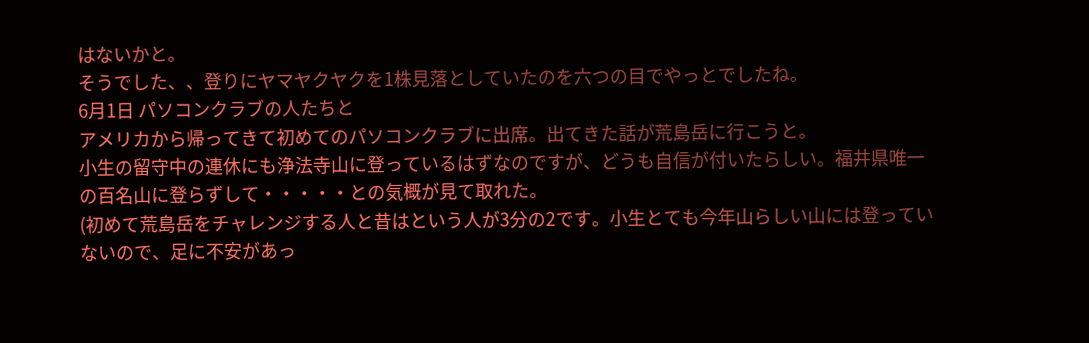はないかと。
そうでした、、登りにヤマヤクヤクを1株見落としていたのを六つの目でやっとでしたね。
6月1日 パソコンクラブの人たちと
アメリカから帰ってきて初めてのパソコンクラブに出席。出てきた話が荒島岳に行こうと。
小生の留守中の連休にも浄法寺山に登っているはずなのですが、どうも自信が付いたらしい。福井県唯一の百名山に登らずして・・・・・との気概が見て取れた。
(初めて荒島岳をチャレンジする人と昔はという人が3分の2です。小生とても今年山らしい山には登っていないので、足に不安があっ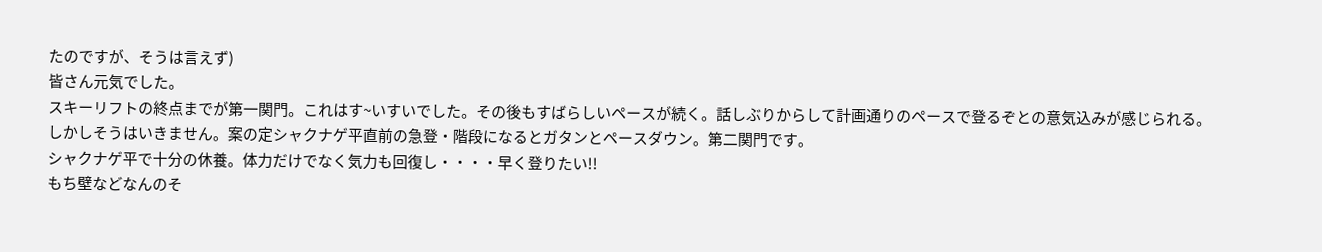たのですが、そうは言えず)
皆さん元気でした。
スキーリフトの終点までが第一関門。これはす~いすいでした。その後もすばらしいペースが続く。話しぶりからして計画通りのペースで登るぞとの意気込みが感じられる。
しかしそうはいきません。案の定シャクナゲ平直前の急登・階段になるとガタンとペースダウン。第二関門です。
シャクナゲ平で十分の休養。体力だけでなく気力も回復し・・・・早く登りたい!!
もち壁などなんのそ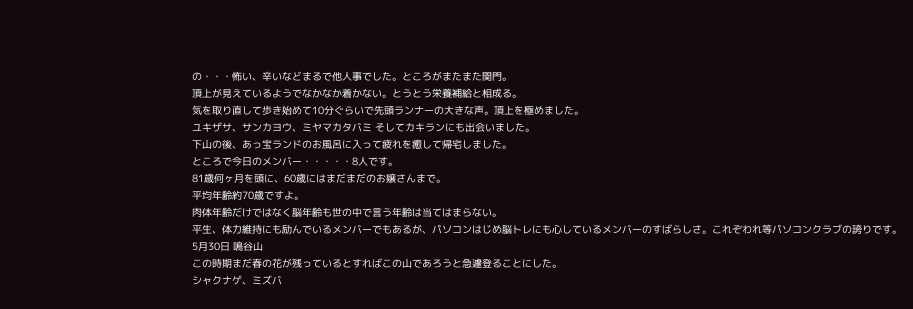の・・・怖い、辛いなどまるで他人事でした。ところがまたまた関門。
頂上が見えているようでなかなか着かない。とうとう栄養補給と相成る。
気を取り直して歩き始めて10分ぐらいで先頭ランナーの大きな声。頂上を極めました。
ユキザサ、サンカヨウ、ミヤマカタバミ そしてカキランにも出会いました。
下山の後、あっ宝ランドのお風呂に入って疲れを癒して帰宅しました。
ところで今日のメンバー・・・・・8人です。
81歳何ヶ月を頭に、60歳にはまだまだのお嬢さんまで。
平均年齢約70歳ですよ。
肉体年齢だけではなく脳年齢も世の中で言う年齢は当てはまらない。
平生、体力維持にも励んでいるメンバーでもあるが、パソコンはじめ脳トレにも心しているメンバーのすばらしさ。これぞわれ等パソコンクラブの誇りです。
5月30日 鳴谷山
この時期まだ春の花が残っているとすればこの山であろうと急遽登ることにした。
シャクナゲ、ミズバ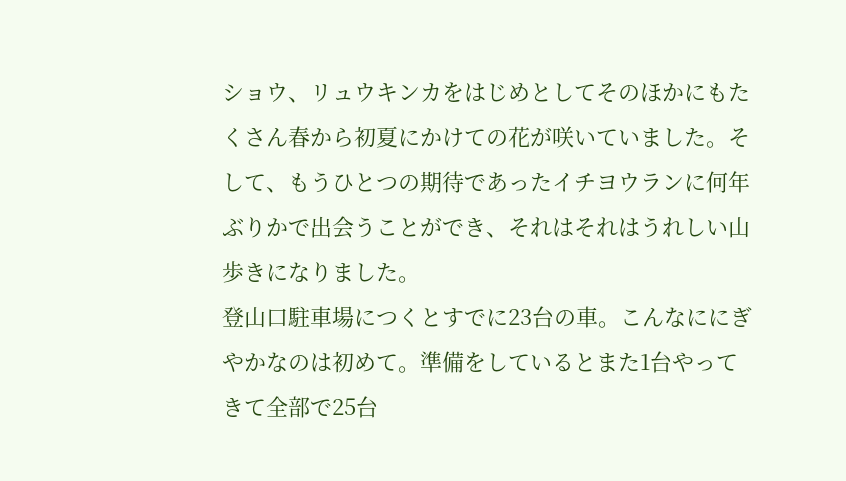ショウ、リュウキンカをはじめとしてそのほかにもたくさん春から初夏にかけての花が咲いていました。そして、もうひとつの期待であったイチヨウランに何年ぶりかで出会うことができ、それはそれはうれしい山歩きになりました。
登山口駐車場につくとすでに23台の車。こんなににぎやかなのは初めて。準備をしているとまた1台やってきて全部で25台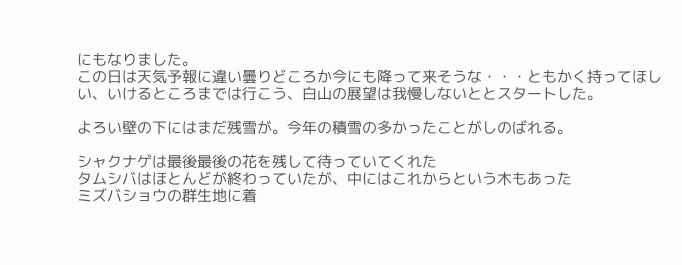にもなりました。
この日は天気予報に違い曇りどころか今にも降って来そうな・・・ともかく持ってほしい、いけるところまでは行こう、白山の展望は我慢しないととスタートした。

よろい壁の下にはまだ残雪が。今年の積雪の多かったことがしのばれる。

シャクナゲは最後最後の花を残して待っていてくれた
タムシバはほとんどが終わっていたが、中にはこれからという木もあった
ミズバショウの群生地に着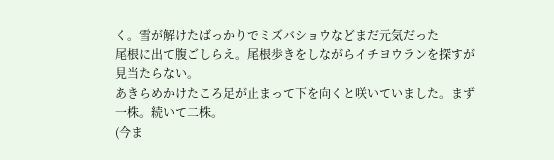く。雪が解けたばっかりでミズバショウなどまだ元気だった
尾根に出て腹ごしらえ。尾根歩きをしながらイチヨウランを探すが見当たらない。
あきらめかけたころ足が止まって下を向くと咲いていました。まず一株。続いて二株。
(今ま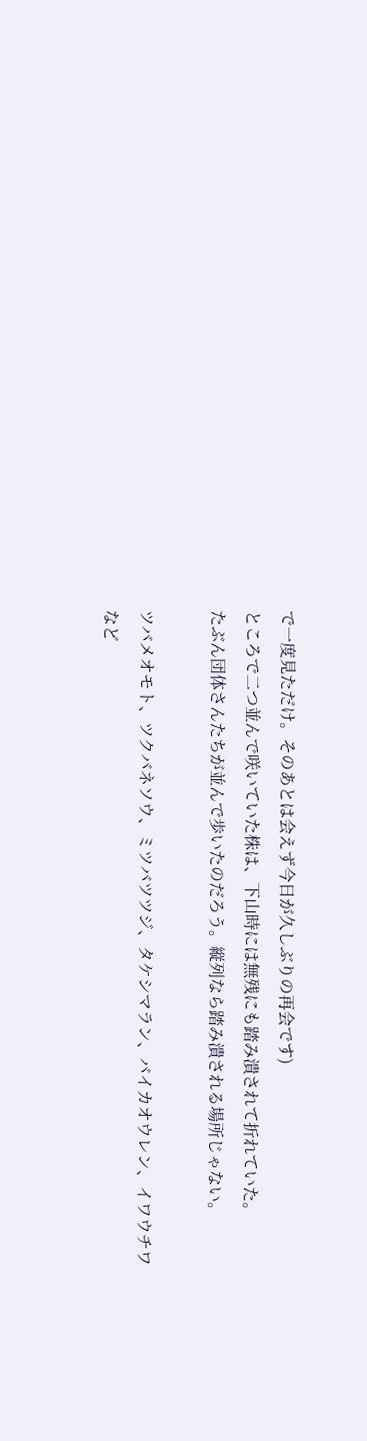で一度見ただけ。そのあとは会えず今日が久しぶりの再会です)
ところで二つ並んで咲いていた株は、下山時には無残にも踏み潰されて折れていた。
たぶん団体さんたちが並んで歩いたのだろう。縦列なら踏み潰される場所じゃない。

ツバメオモト、ツクバネソウ、ミツバツツジ、タケシマラン、バイカオウレン、イワウチワ
など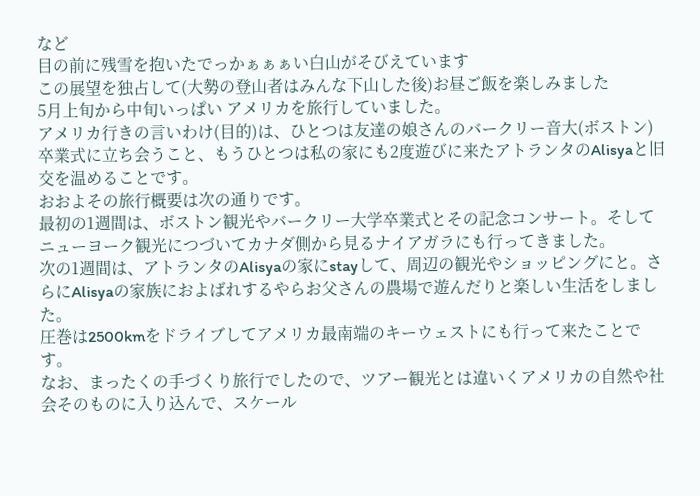など
目の前に残雪を抱いたでっかぁぁぁい白山がそびえています
この展望を独占して(大勢の登山者はみんな下山した後)お昼ご飯を楽しみました
5月上旬から中旬いっぱい アメリカを旅行していました。
アメリカ行きの言いわけ(目的)は、ひとつは友達の娘さんのバークリー音大(ボストン)卒業式に立ち会うこと、もうひとつは私の家にも2度遊びに来たアトランタのAlisyaと旧交を温めることです。
おおよその旅行概要は次の通りです。
最初の1週間は、ボストン観光やバークリー大学卒業式とその記念コンサート。そしてニューヨーク観光につづいてカナダ側から見るナイアガラにも行ってきました。
次の1週間は、アトランタのAlisyaの家にstayして、周辺の観光やショッピングにと。さらにAlisyaの家族におよばれするやらお父さんの農場で遊んだりと楽しい生活をしました。
圧巻は2500kmをドライブしてアメリカ最南端のキーウェストにも行って来たことです。
なお、まったくの手づくり旅行でしたので、ツアー観光とは違いくアメリカの自然や社会そのものに入り込んで、スケール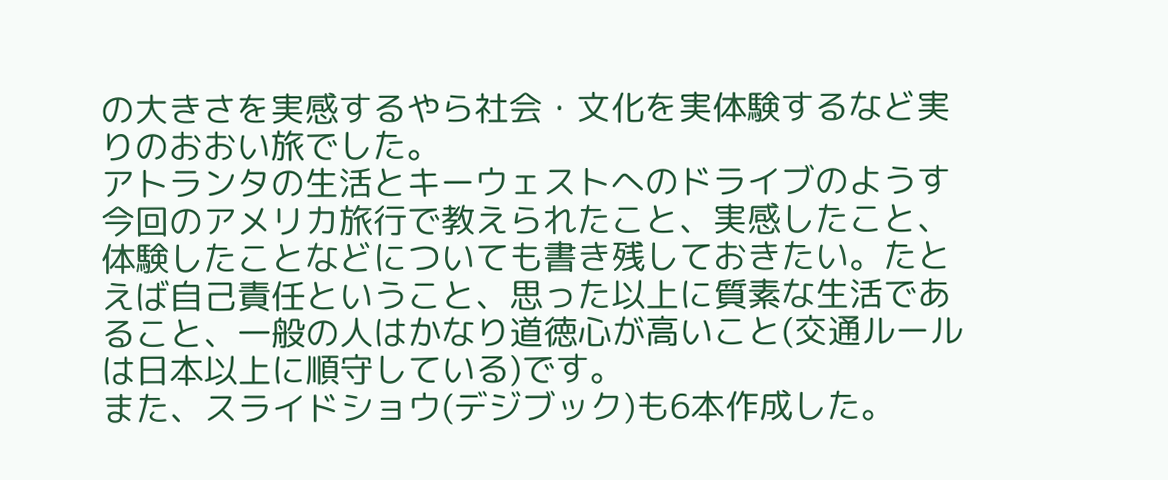の大きさを実感するやら社会・文化を実体験するなど実りのおおい旅でした。
アトランタの生活とキーウェストへのドライブのようす
今回のアメリカ旅行で教えられたこと、実感したこと、体験したことなどについても書き残しておきたい。たとえば自己責任ということ、思った以上に質素な生活であること、一般の人はかなり道徳心が高いこと(交通ルールは日本以上に順守している)です。
また、スライドショウ(デジブック)も6本作成した。